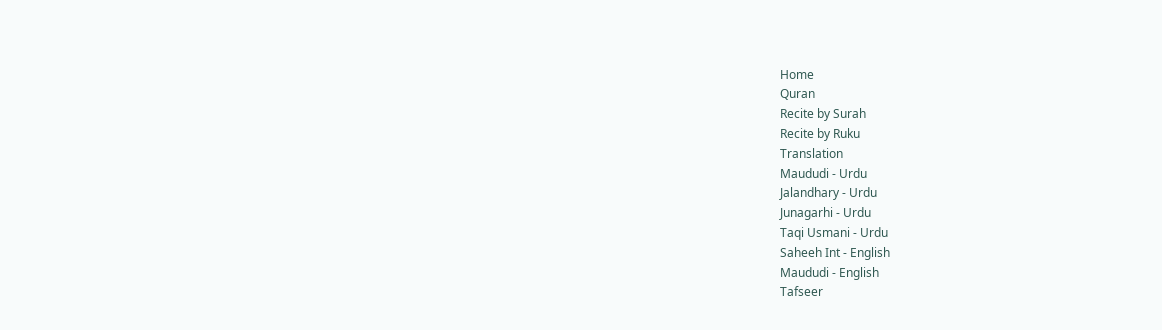Home
Quran
Recite by Surah
Recite by Ruku
Translation
Maududi - Urdu
Jalandhary - Urdu
Junagarhi - Urdu
Taqi Usmani - Urdu
Saheeh Int - English
Maududi - English
Tafseer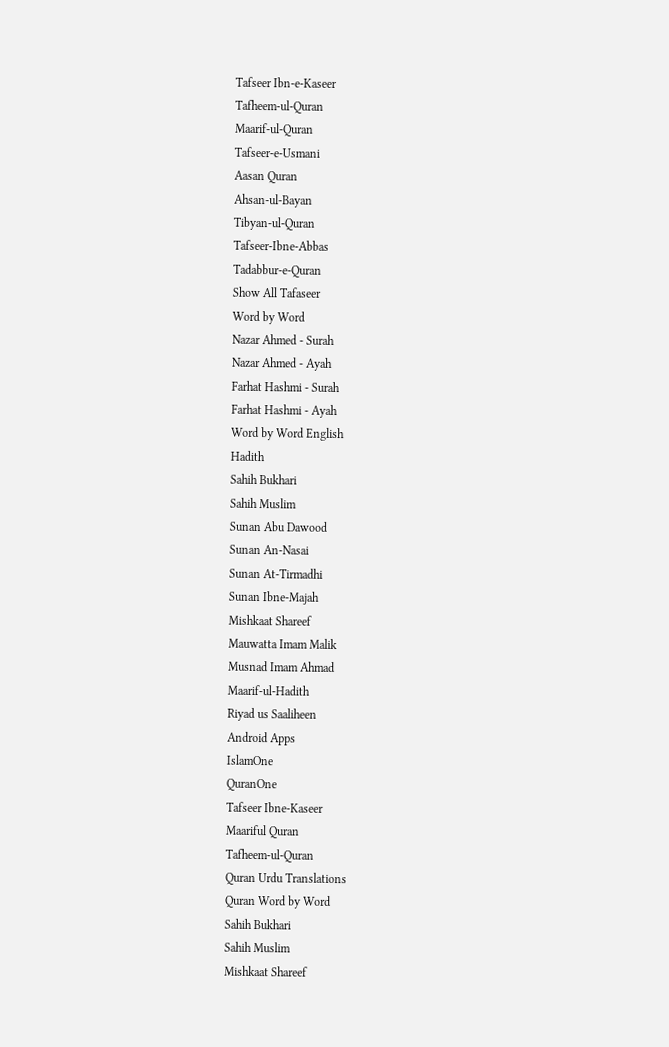Tafseer Ibn-e-Kaseer
Tafheem-ul-Quran
Maarif-ul-Quran
Tafseer-e-Usmani
Aasan Quran
Ahsan-ul-Bayan
Tibyan-ul-Quran
Tafseer-Ibne-Abbas
Tadabbur-e-Quran
Show All Tafaseer
Word by Word
Nazar Ahmed - Surah
Nazar Ahmed - Ayah
Farhat Hashmi - Surah
Farhat Hashmi - Ayah
Word by Word English
Hadith
Sahih Bukhari
Sahih Muslim
Sunan Abu Dawood
Sunan An-Nasai
Sunan At-Tirmadhi
Sunan Ibne-Majah
Mishkaat Shareef
Mauwatta Imam Malik
Musnad Imam Ahmad
Maarif-ul-Hadith
Riyad us Saaliheen
Android Apps
IslamOne
QuranOne
Tafseer Ibne-Kaseer
Maariful Quran
Tafheem-ul-Quran
Quran Urdu Translations
Quran Word by Word
Sahih Bukhari
Sahih Muslim
Mishkaat Shareef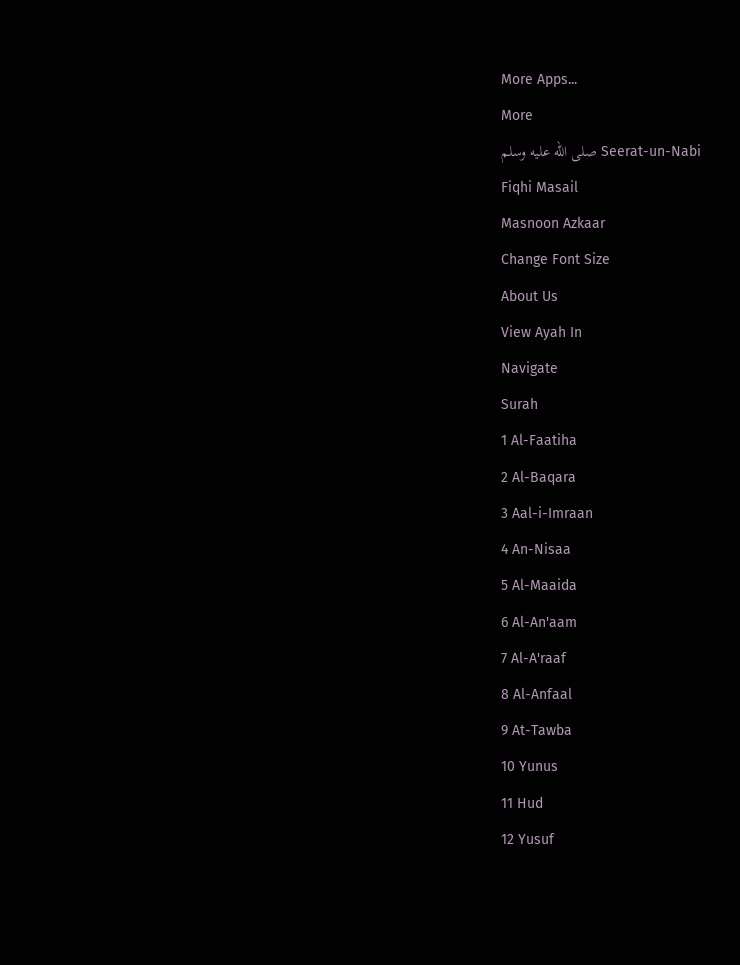More Apps...
More
Seerat-un-Nabi صلى الله عليه وسلم
Fiqhi Masail
Masnoon Azkaar
Change Font Size
About Us
View Ayah In
Navigate
Surah
1 Al-Faatiha
2 Al-Baqara
3 Aal-i-Imraan
4 An-Nisaa
5 Al-Maaida
6 Al-An'aam
7 Al-A'raaf
8 Al-Anfaal
9 At-Tawba
10 Yunus
11 Hud
12 Yusuf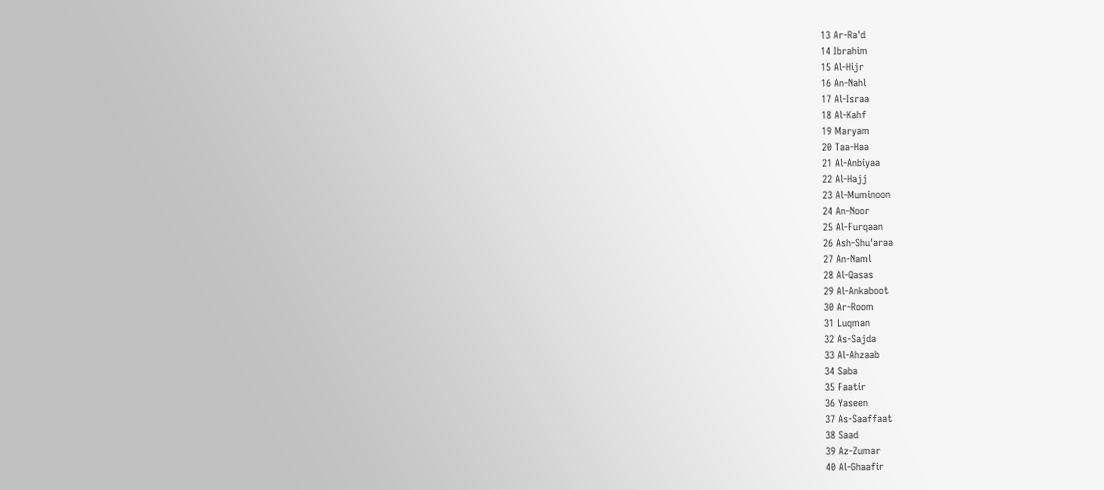13 Ar-Ra'd
14 Ibrahim
15 Al-Hijr
16 An-Nahl
17 Al-Israa
18 Al-Kahf
19 Maryam
20 Taa-Haa
21 Al-Anbiyaa
22 Al-Hajj
23 Al-Muminoon
24 An-Noor
25 Al-Furqaan
26 Ash-Shu'araa
27 An-Naml
28 Al-Qasas
29 Al-Ankaboot
30 Ar-Room
31 Luqman
32 As-Sajda
33 Al-Ahzaab
34 Saba
35 Faatir
36 Yaseen
37 As-Saaffaat
38 Saad
39 Az-Zumar
40 Al-Ghaafir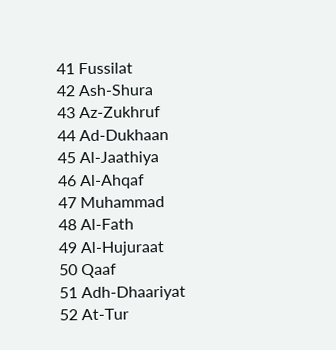41 Fussilat
42 Ash-Shura
43 Az-Zukhruf
44 Ad-Dukhaan
45 Al-Jaathiya
46 Al-Ahqaf
47 Muhammad
48 Al-Fath
49 Al-Hujuraat
50 Qaaf
51 Adh-Dhaariyat
52 At-Tur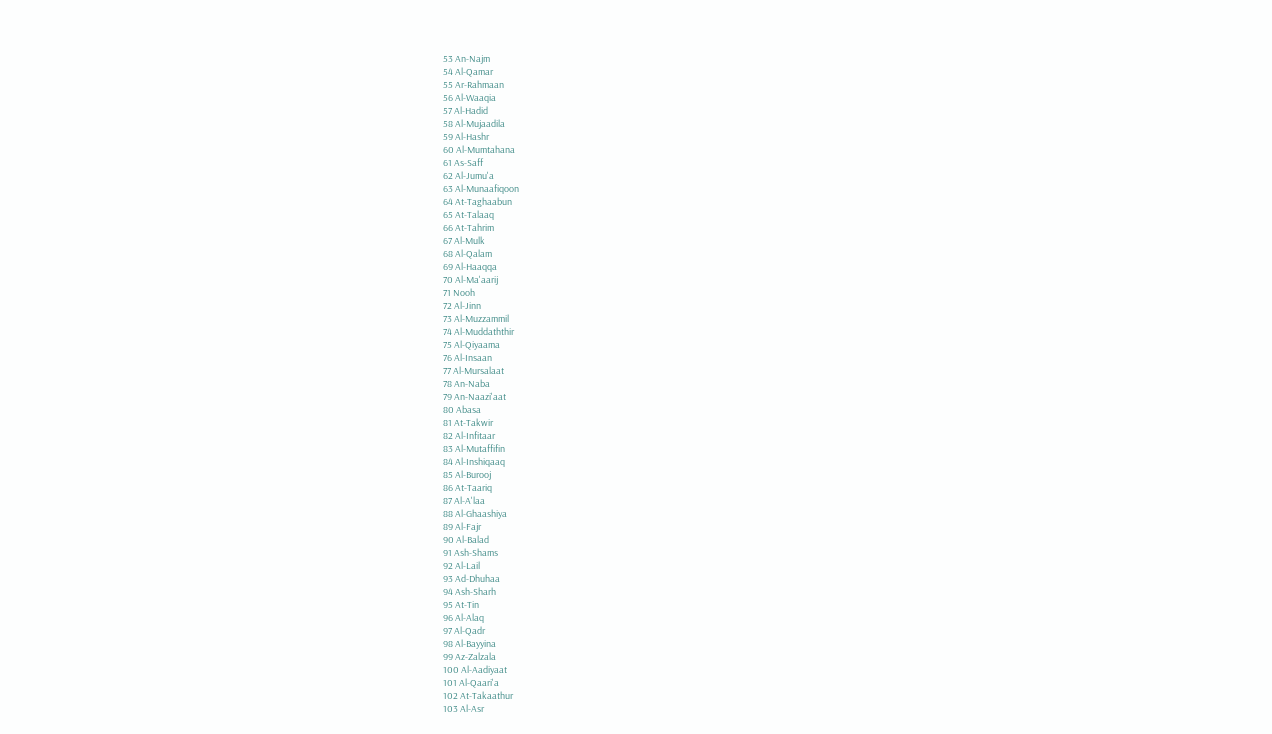53 An-Najm
54 Al-Qamar
55 Ar-Rahmaan
56 Al-Waaqia
57 Al-Hadid
58 Al-Mujaadila
59 Al-Hashr
60 Al-Mumtahana
61 As-Saff
62 Al-Jumu'a
63 Al-Munaafiqoon
64 At-Taghaabun
65 At-Talaaq
66 At-Tahrim
67 Al-Mulk
68 Al-Qalam
69 Al-Haaqqa
70 Al-Ma'aarij
71 Nooh
72 Al-Jinn
73 Al-Muzzammil
74 Al-Muddaththir
75 Al-Qiyaama
76 Al-Insaan
77 Al-Mursalaat
78 An-Naba
79 An-Naazi'aat
80 Abasa
81 At-Takwir
82 Al-Infitaar
83 Al-Mutaffifin
84 Al-Inshiqaaq
85 Al-Burooj
86 At-Taariq
87 Al-A'laa
88 Al-Ghaashiya
89 Al-Fajr
90 Al-Balad
91 Ash-Shams
92 Al-Lail
93 Ad-Dhuhaa
94 Ash-Sharh
95 At-Tin
96 Al-Alaq
97 Al-Qadr
98 Al-Bayyina
99 Az-Zalzala
100 Al-Aadiyaat
101 Al-Qaari'a
102 At-Takaathur
103 Al-Asr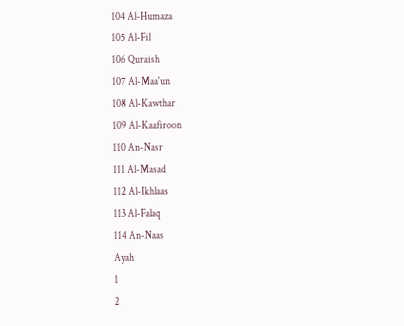104 Al-Humaza
105 Al-Fil
106 Quraish
107 Al-Maa'un
108 Al-Kawthar
109 Al-Kaafiroon
110 An-Nasr
111 Al-Masad
112 Al-Ikhlaas
113 Al-Falaq
114 An-Naas
Ayah
1
2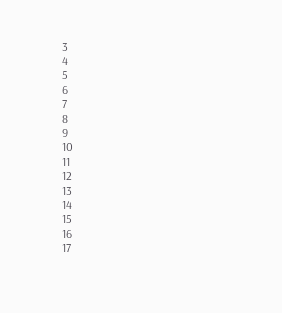3
4
5
6
7
8
9
10
11
12
13
14
15
16
17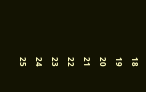18
19
20
21
22
23
24
25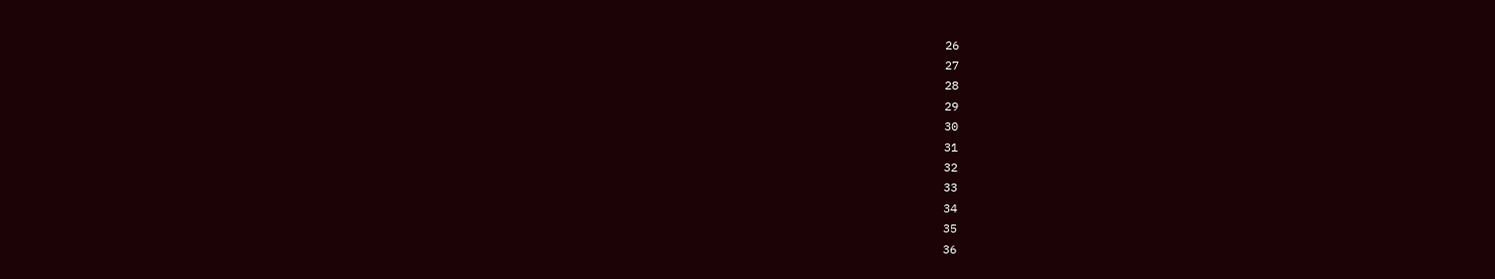26
27
28
29
30
31
32
33
34
35
36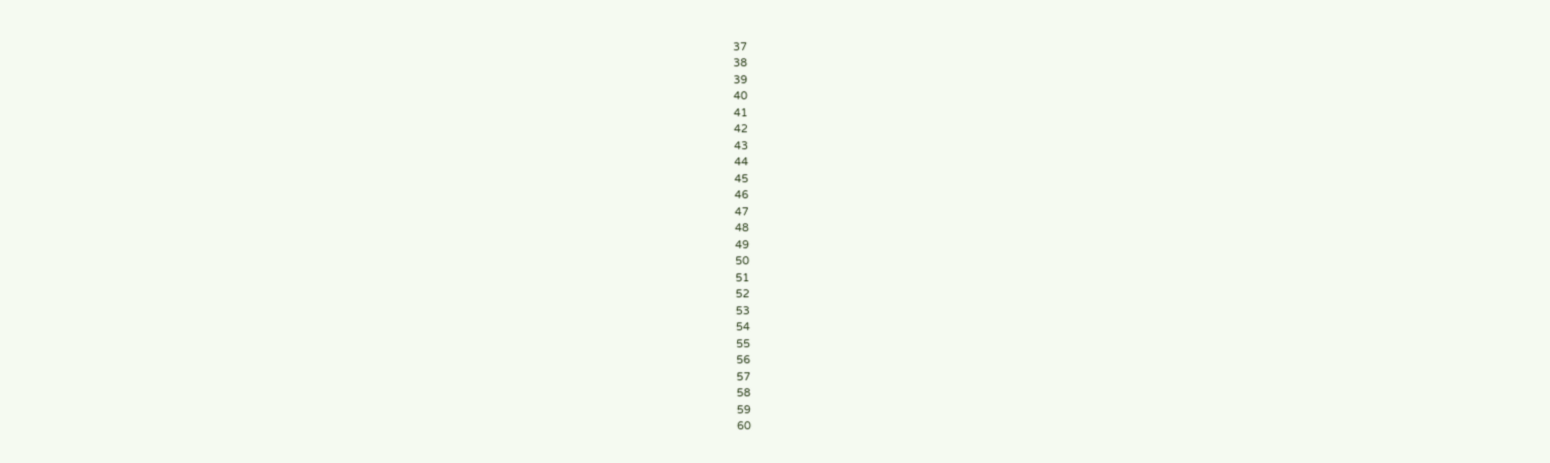37
38
39
40
41
42
43
44
45
46
47
48
49
50
51
52
53
54
55
56
57
58
59
60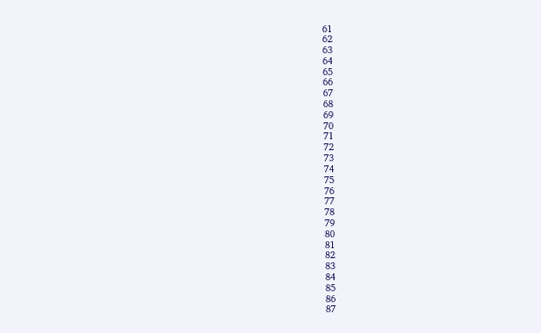61
62
63
64
65
66
67
68
69
70
71
72
73
74
75
76
77
78
79
80
81
82
83
84
85
86
87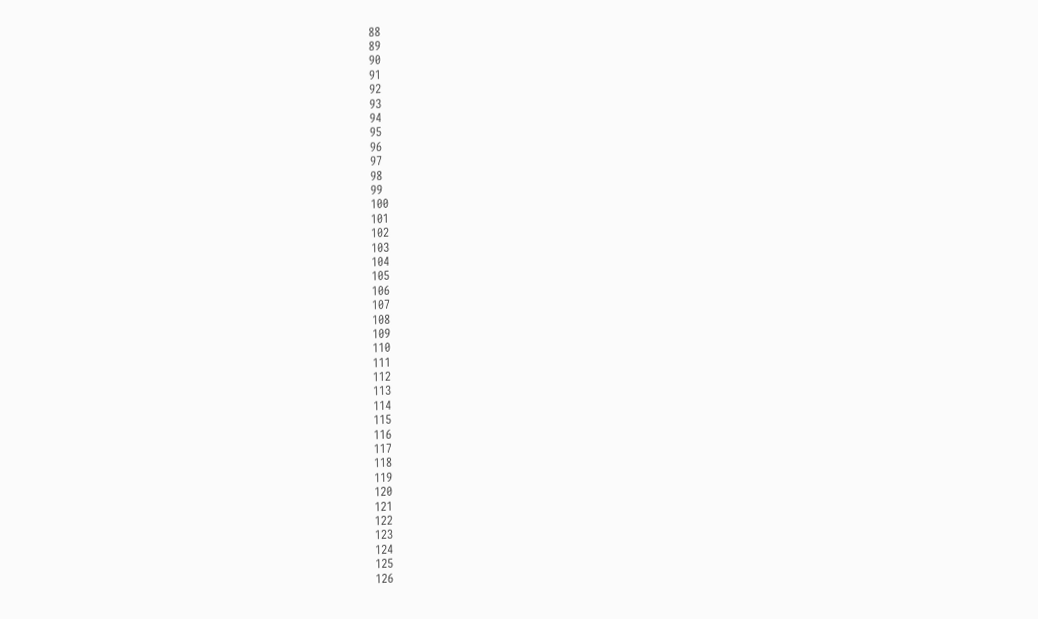88
89
90
91
92
93
94
95
96
97
98
99
100
101
102
103
104
105
106
107
108
109
110
111
112
113
114
115
116
117
118
119
120
121
122
123
124
125
126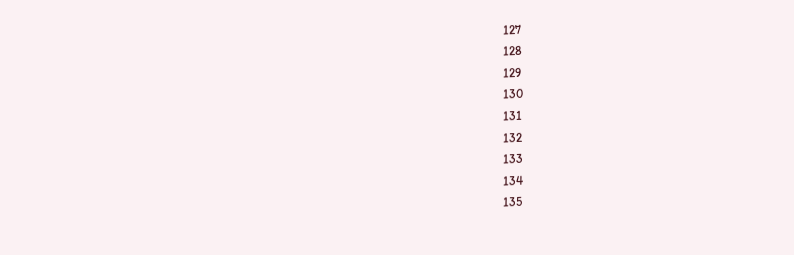127
128
129
130
131
132
133
134
135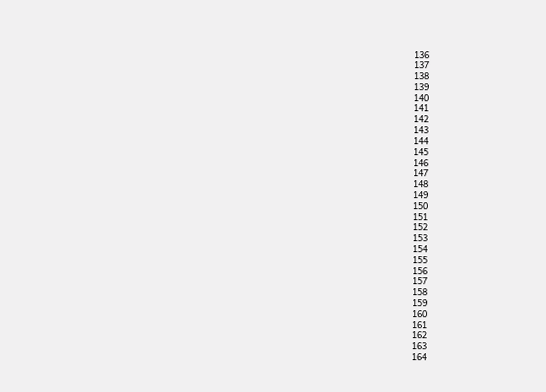136
137
138
139
140
141
142
143
144
145
146
147
148
149
150
151
152
153
154
155
156
157
158
159
160
161
162
163
164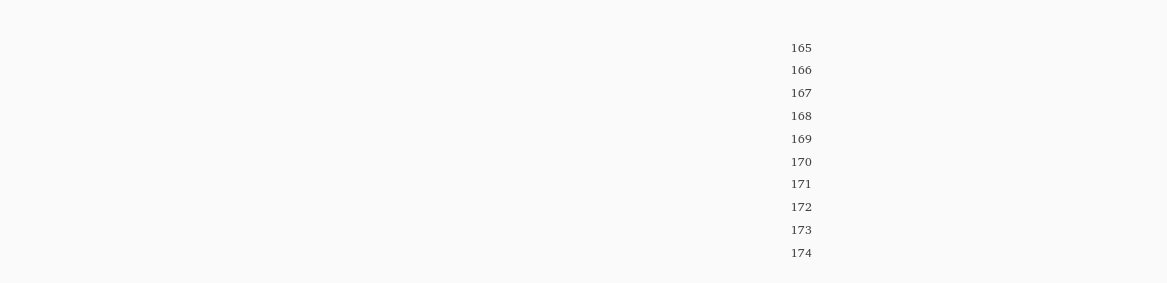165
166
167
168
169
170
171
172
173
174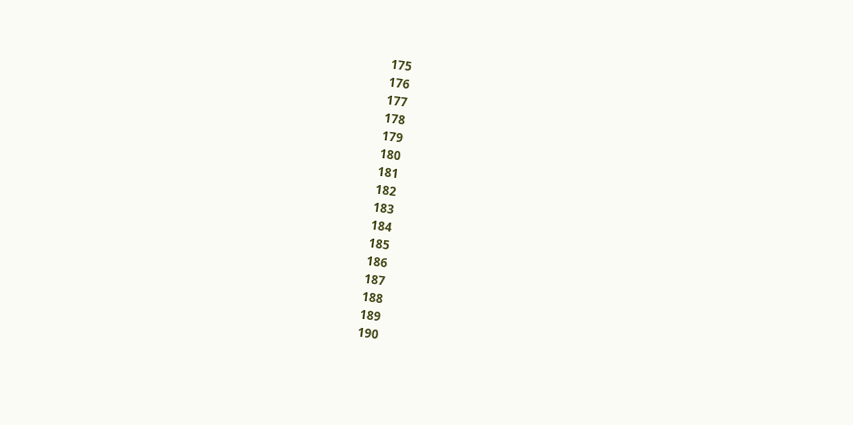175
176
177
178
179
180
181
182
183
184
185
186
187
188
189
190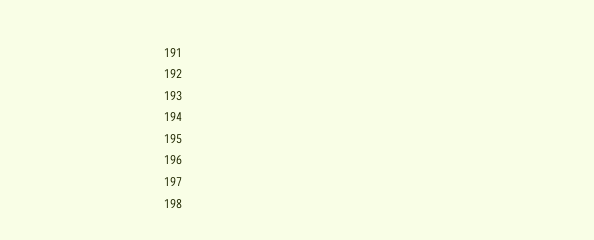191
192
193
194
195
196
197
198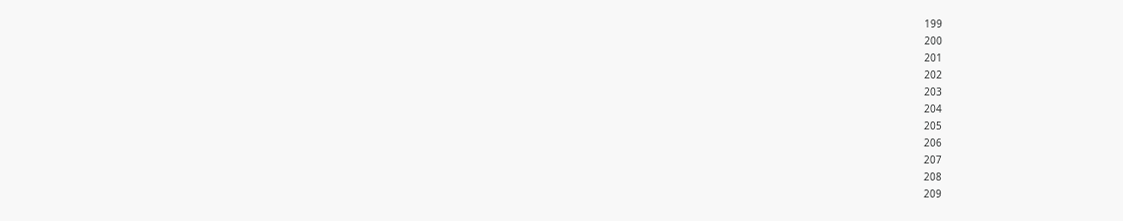199
200
201
202
203
204
205
206
207
208
209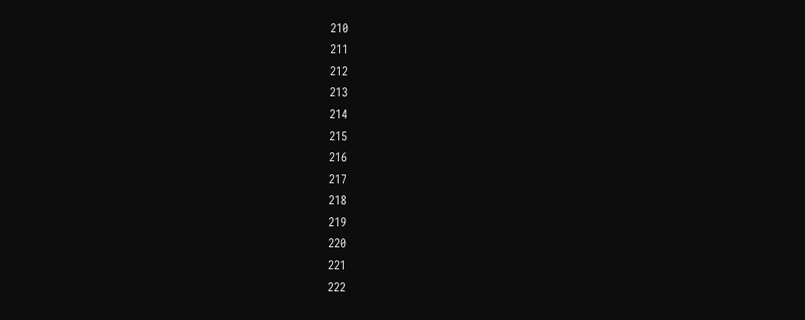210
211
212
213
214
215
216
217
218
219
220
221
222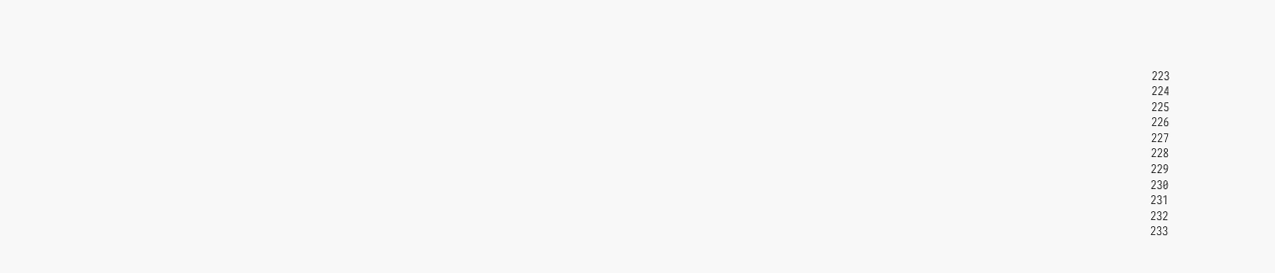223
224
225
226
227
228
229
230
231
232
233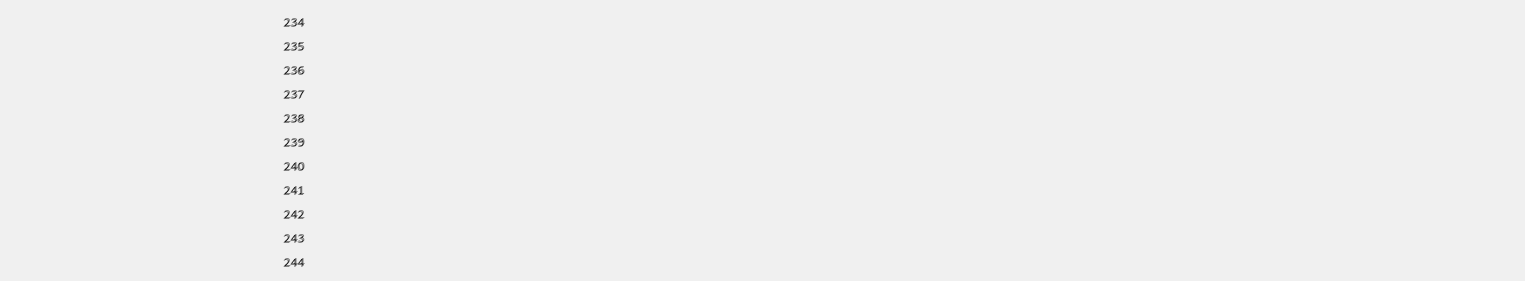234
235
236
237
238
239
240
241
242
243
244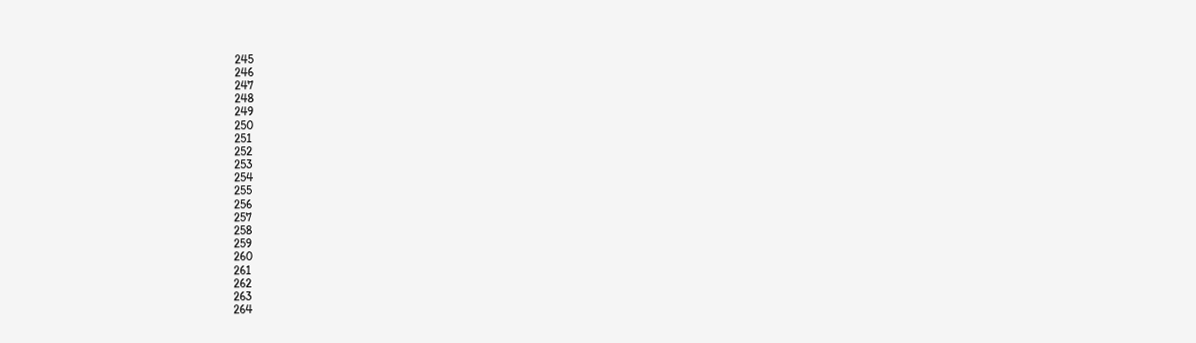245
246
247
248
249
250
251
252
253
254
255
256
257
258
259
260
261
262
263
264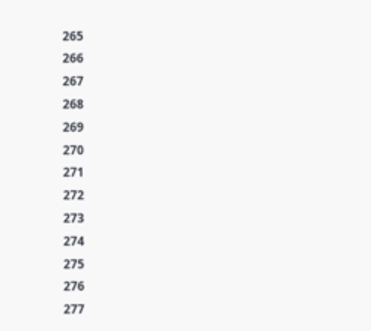265
266
267
268
269
270
271
272
273
274
275
276
277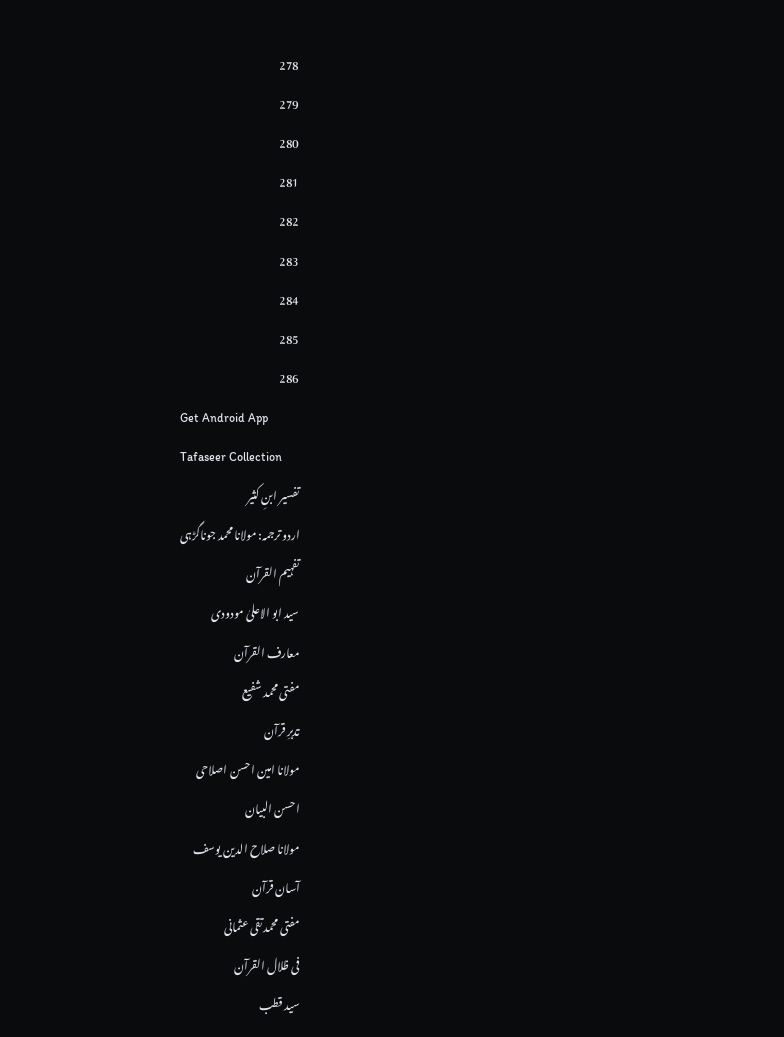278
279
280
281
282
283
284
285
286
Get Android App
Tafaseer Collection
تفسیر ابنِ کثیر
اردو ترجمہ: مولانا محمد جوناگڑہی
تفہیم القرآن
سید ابو الاعلیٰ مودودی
معارف القرآن
مفتی محمد شفیع
تدبرِ قرآن
مولانا امین احسن اصلاحی
احسن البیان
مولانا صلاح الدین یوسف
آسان قرآن
مفتی محمد تقی عثمانی
فی ظلال القرآن
سید قطب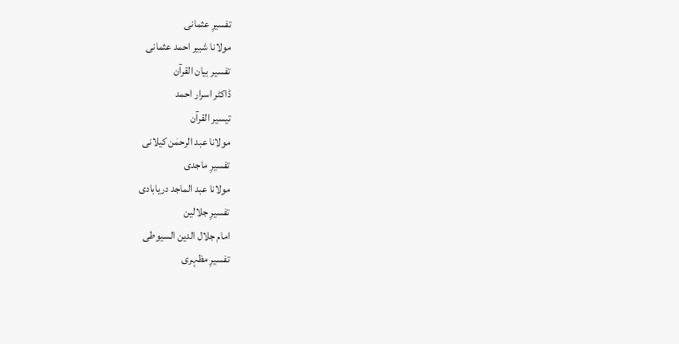تفسیرِ عثمانی
مولانا شبیر احمد عثمانی
تفسیر بیان القرآن
ڈاکٹر اسرار احمد
تیسیر القرآن
مولانا عبد الرحمٰن کیلانی
تفسیرِ ماجدی
مولانا عبد الماجد دریابادی
تفسیرِ جلالین
امام جلال الدین السیوطی
تفسیرِ مظہری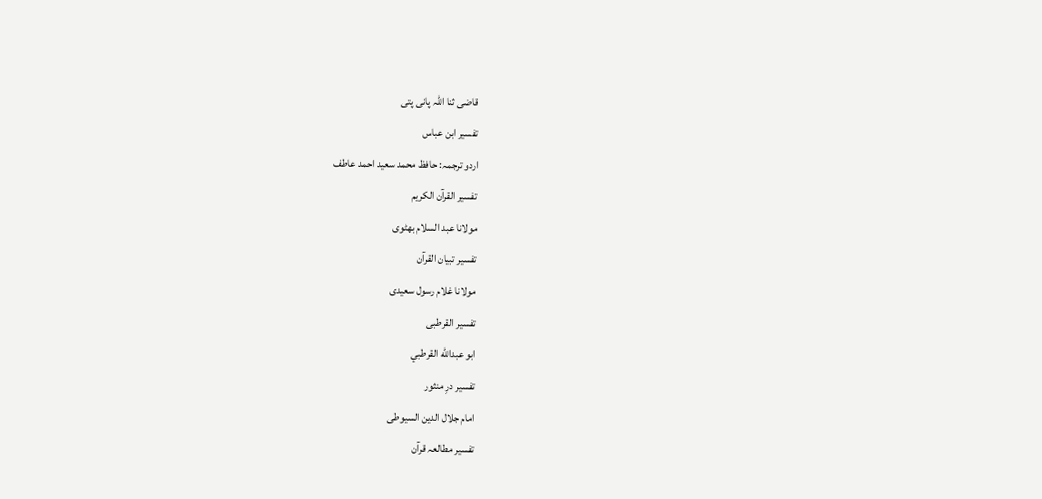قاضی ثنا اللہ پانی پتی
تفسیر ابن عباس
اردو ترجمہ: حافظ محمد سعید احمد عاطف
تفسیر القرآن الکریم
مولانا عبد السلام بھٹوی
تفسیر تبیان القرآن
مولانا غلام رسول سعیدی
تفسیر القرطبی
ابو عبدالله القرطبي
تفسیر درِ منثور
امام جلال الدین السیوطی
تفسیر مطالعہ قرآن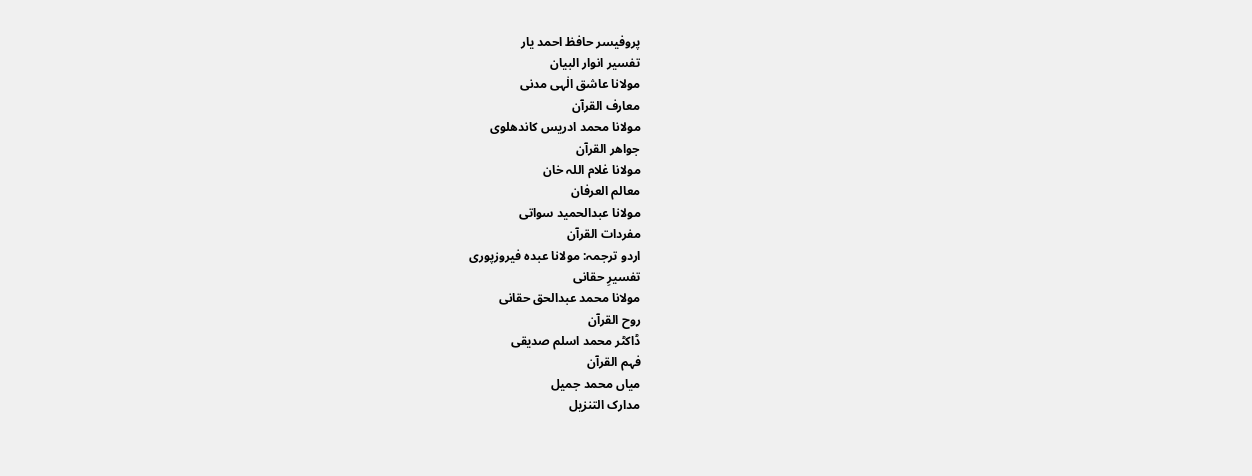پروفیسر حافظ احمد یار
تفسیر انوار البیان
مولانا عاشق الٰہی مدنی
معارف القرآن
مولانا محمد ادریس کاندھلوی
جواھر القرآن
مولانا غلام اللہ خان
معالم العرفان
مولانا عبدالحمید سواتی
مفردات القرآن
اردو ترجمہ: مولانا عبدہ فیروزپوری
تفسیرِ حقانی
مولانا محمد عبدالحق حقانی
روح القرآن
ڈاکٹر محمد اسلم صدیقی
فہم القرآن
میاں محمد جمیل
مدارک التنزیل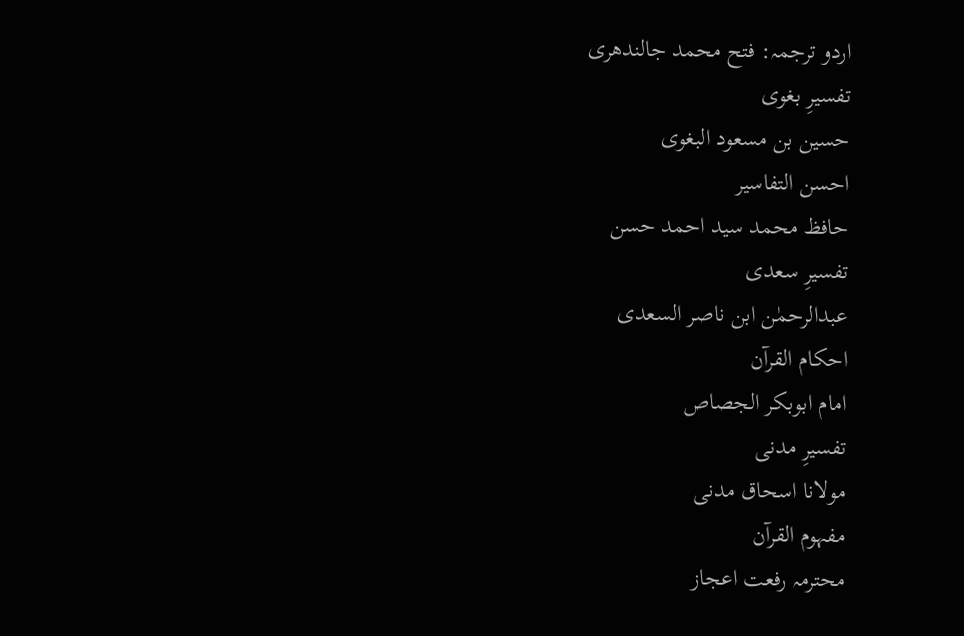اردو ترجمہ: فتح محمد جالندھری
تفسیرِ بغوی
حسین بن مسعود البغوی
احسن التفاسیر
حافظ محمد سید احمد حسن
تفسیرِ سعدی
عبدالرحمٰن ابن ناصر السعدی
احکام القرآن
امام ابوبکر الجصاص
تفسیرِ مدنی
مولانا اسحاق مدنی
مفہوم القرآن
محترمہ رفعت اعجاز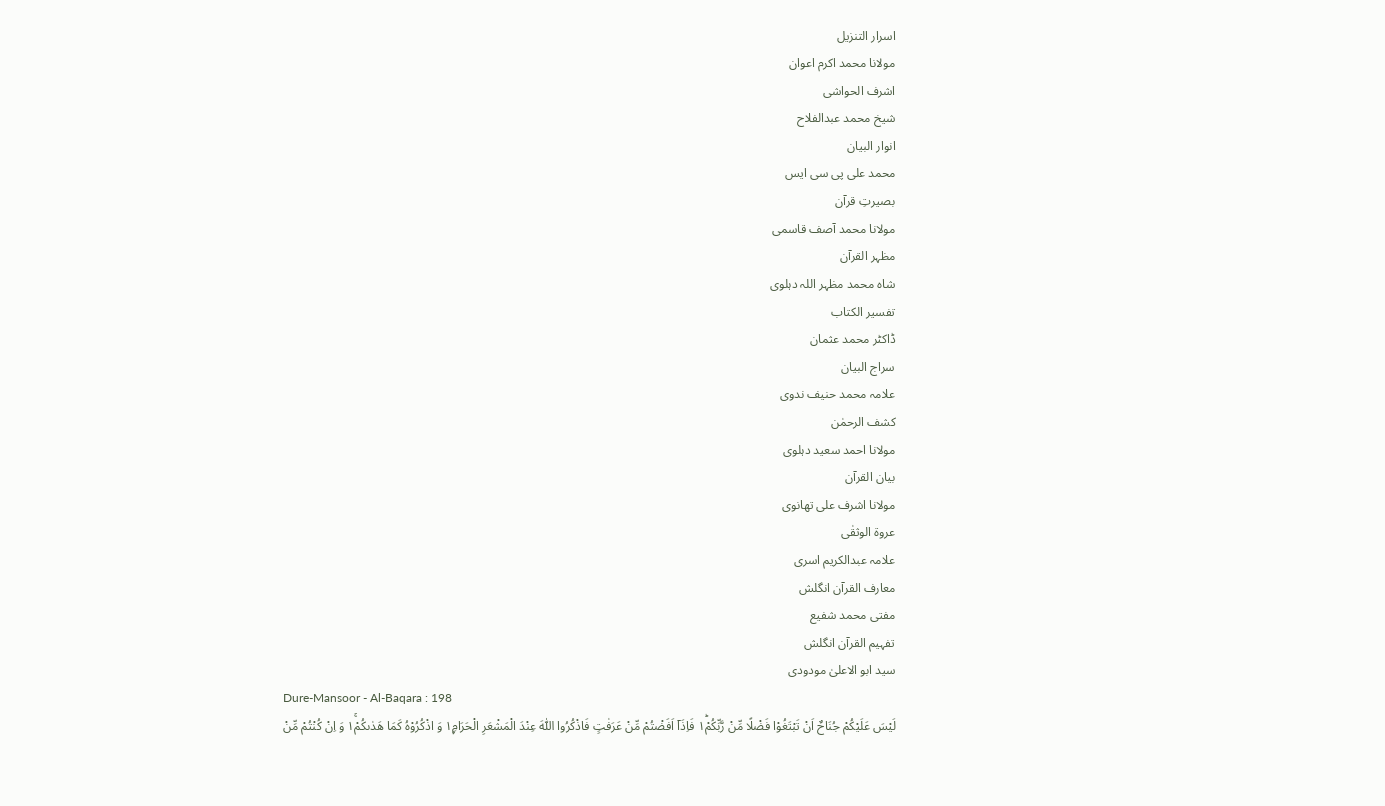اسرار التنزیل
مولانا محمد اکرم اعوان
اشرف الحواشی
شیخ محمد عبدالفلاح
انوار البیان
محمد علی پی سی ایس
بصیرتِ قرآن
مولانا محمد آصف قاسمی
مظہر القرآن
شاہ محمد مظہر اللہ دہلوی
تفسیر الکتاب
ڈاکٹر محمد عثمان
سراج البیان
علامہ محمد حنیف ندوی
کشف الرحمٰن
مولانا احمد سعید دہلوی
بیان القرآن
مولانا اشرف علی تھانوی
عروۃ الوثقٰی
علامہ عبدالکریم اسری
معارف القرآن انگلش
مفتی محمد شفیع
تفہیم القرآن انگلش
سید ابو الاعلیٰ مودودی
Dure-Mansoor - Al-Baqara : 198
لَیْسَ عَلَیْكُمْ جُنَاحٌ اَنْ تَبْتَغُوْا فَضْلًا مِّنْ رَّبِّكُمْ١ؕ فَاِذَاۤ اَفَضْتُمْ مِّنْ عَرَفٰتٍ فَاذْكُرُوا اللّٰهَ عِنْدَ الْمَشْعَرِ الْحَرَامِ١۪ وَ اذْكُرُوْهُ كَمَا هَدٰىكُمْ١ۚ وَ اِنْ كُنْتُمْ مِّنْ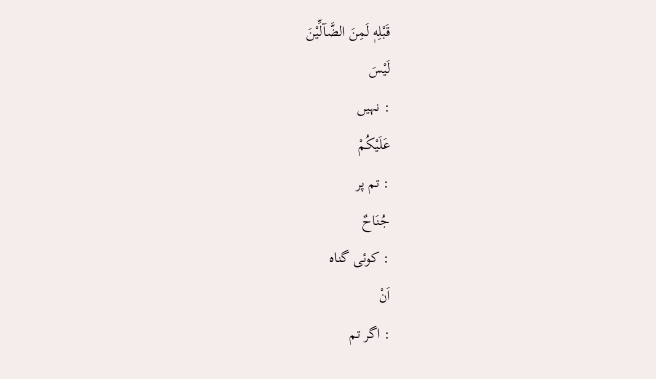قَبْلِهٖ لَمِنَ الضَّآلِّیْنَ
لَيْسَ
: نہیں
عَلَيْكُمْ
: تم پر
جُنَاحٌ
: کوئی گناہ
اَنْ
: اگر تم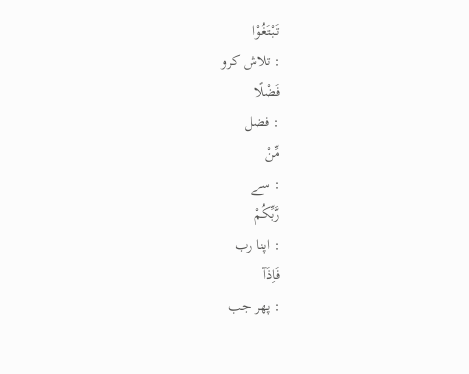تَبْتَغُوْا
: تلاش کرو
فَضْلًا
: فضل
مِّنْ
: سے
رَّبِّكُمْ
: اپنا رب
فَاِذَآ
: پھر جب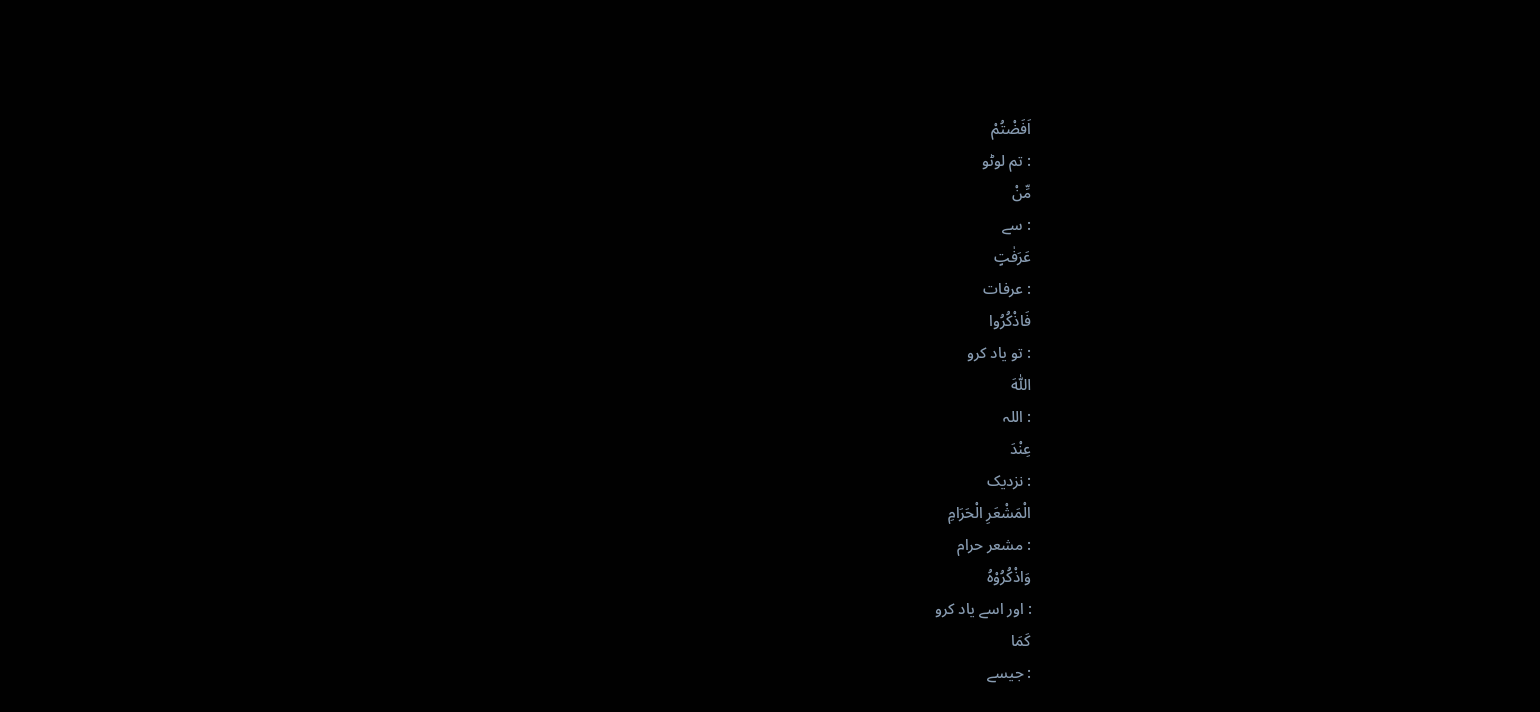اَفَضْتُمْ
: تم لوٹو
مِّنْ
: سے
عَرَفٰتٍ
: عرفات
فَاذْكُرُوا
: تو یاد کرو
اللّٰهَ
: اللہ
عِنْدَ
: نزدیک
الْمَشْعَرِ الْحَرَامِ
: مشعر حرام
وَاذْكُرُوْهُ
: اور اسے یاد کرو
كَمَا
: جیسے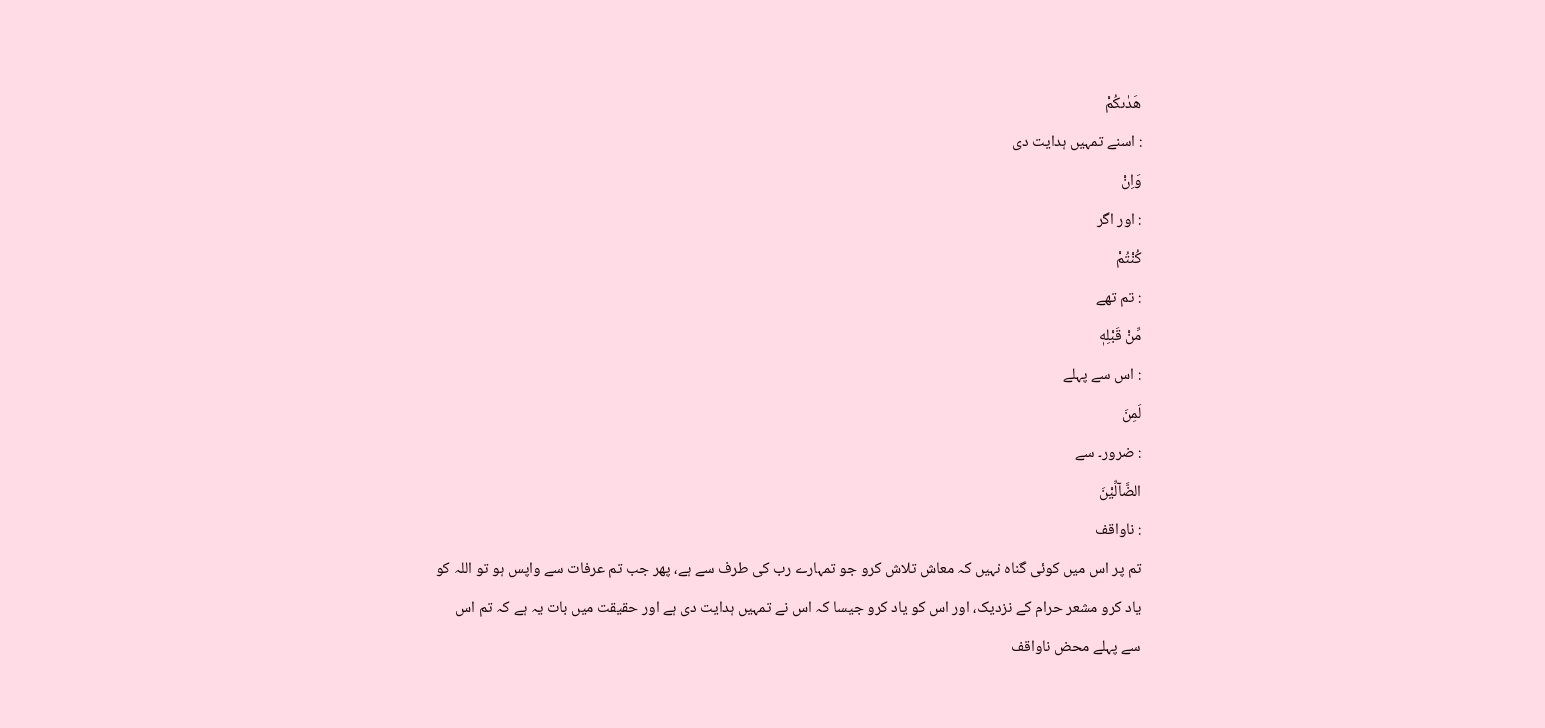ھَدٰىكُمْ
: اسنے تمہیں ہدایت دی
وَاِنْ
: اور اگر
كُنْتُمْ
: تم تھے
مِّنْ قَبْلِهٖ
: اس سے پہلے
لَمِنَ
: ضرور۔ سے
الضَّآلِّيْنَ
: ناواقف
تم پر اس میں کوئی گناہ نہیں کہ معاش تلاش کرو جو تمہارے رب کی طرف سے ہے، پھر جب تم عرفات سے واپس ہو تو اللہ کو یاد کرو مشعر حرام کے نزدیک، اور اس کو یاد کرو جیسا کہ اس نے تمہیں ہدایت دی ہے اور حقیقت میں بات یہ ہے کہ تم اس سے پہلے محض ناواقف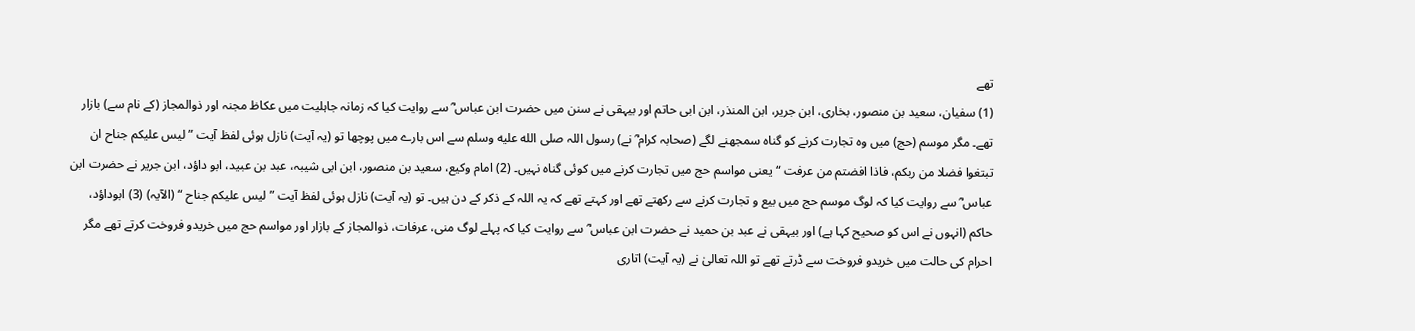تھے
(1) سفیان، سعید بن منصور، بخاری، ابن جریر، ابن المنذر، ابن ابی حاتم اور بیہقی نے سنن میں حضرت ابن عباس ؓ سے روایت کیا کہ زمانہ جاہلیت میں عکاظ مجنہ اور ذوالمجاز (کے نام سے) بازار تھے۔ مگر موسم (حج) میں وہ تجارت کرنے کو گناہ سمجھنے لگے (صحابہ کرام ؓ نے) رسول اللہ صلى الله عليه وسلم سے اس بارے میں پوچھا تو (یہ آیت) نازل ہوئی لفظ آیت ” لیس علیکم جناح ان تبتغوا فضلا من ربکم، فاذا افضتم من عرفت “ یعنی مواسم حج میں تجارت کرنے میں کوئی گناہ نہیں۔ (2) امام وکیع، سعید بن منصور، ابن ابی شیبہ، عبد بن عبید، ابو داؤد، ابن جریر نے حضرت ابن عباس ؓ سے روایت کیا کہ لوگ موسم حج میں بیع و تجارت کرنے سے رکھتے تھے اور کہتے تھے کہ یہ اللہ کے ذکر کے دن ہیں۔ تو (یہ آیت) نازل ہوئی لفظ آیت ” لیس علیکم جناح “ (الآیہ) (3) ابوداؤد، حاکم (انہوں نے اس کو صحیح کہا ہے) اور بیہقی نے عبد بن حمید نے حضرت ابن عباس ؓ سے روایت کیا کہ پہلے لوگ منی، عرفات، ذوالمجاز کے بازار اور مواسم حج میں خریدو فروخت کرتے تھے مگر احرام کی حالت میں خریدو فروخت سے ڈرتے تھے تو اللہ تعالیٰ نے (یہ آیت) اتاری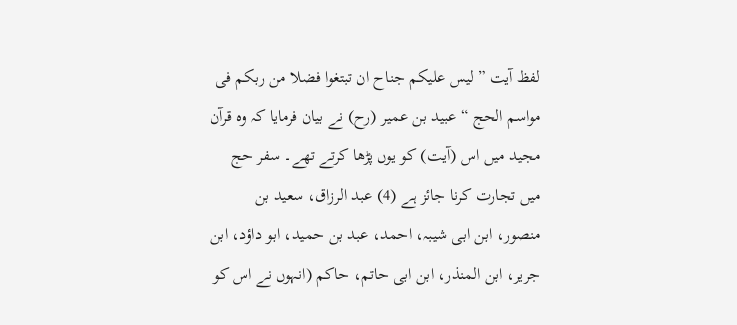لفظ آیت ” لیس علیکم جناح ان تبتغوا فضلا من ربکم فی مواسم الحج “ عبید بن عمیر (رح) نے بیان فرمایا کہ وہ قرآن مجید میں اس (آیت) کو یوں پڑھا کرتے تھے۔ سفر حج میں تجارت کرنا جائز ہے (4) عبد الرزاق، سعید بن منصور، ابن ابی شیبہ، احمد، عبد بن حمید، ابو داؤد، ابن جریر، ابن المنذر، ابن ابی حاتم، حاکم (انہوں نے اس کو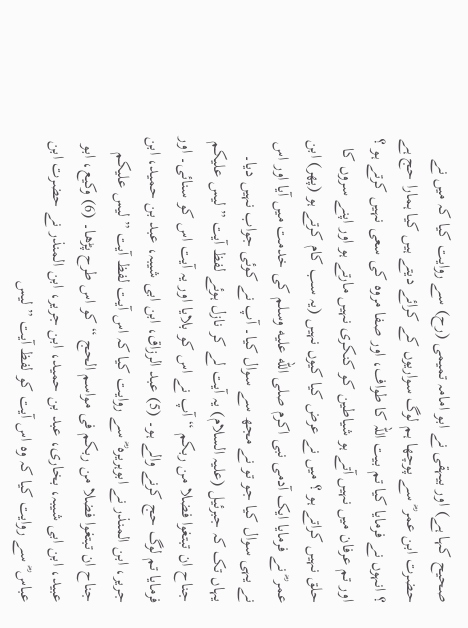صحیح کہا ہے) اور بیہقی نے ابو امامہ تمیمی (رح) سے روایت کیا کہ میں نے حضرت ابن عمر ؓ سے پوچھا ہم لوگ سواریوں کے کرائے دیتے ہیں کیا ہمارا حج ہے ؟ انہوں نے فرمایا کیا تم بیت اللہ کا طواف، اور صفا مروہ کی سعی نہیں کرتے ہو ؟ اور تم عرفان میں نہیں آتے ہو شیاطین کو کنکری نہیں مارتے ہو اور اپنے سروں کا حلق نہیں کراتے ہو ؟ میں نے عرض کیا کیوں نہیں (یہ سب کام کرتے ہو (پھر) ابن عمر ؓ نے فرمایا ایک آدمی نبی اکرم صلى الله عليه وسلم کی خدمت میں آیا اور اس نے یہی سوال کیا جو تو نے مجھ سے سوال کیا۔ آپ نے کوئی جواب نہیں دیا۔ یہاں تک کہ جبرئیل (علیہ السلام) یہ آیت لے کر نازل ہوئے لفظ آیت ” لیس علیکم جناح ان تبتغوا فضلا من ربکم “ آپ نے اس کو بلایا اور یہ آیت اس کو سنائی۔ اور فرمایا تم لوگ حج کرنے والے ہو۔ (5) عبد الرزاق، ابن ابی شیبہ، عبد بن حمید، ابن جریر، ابن المنذر نے ابوہریرہ ؓ سے روایت کیا کہ اس آیت لفظ آیت ” لیس علیکم جناح ان تبتغوا فضلا من ربکم فی مواسم الحج “ کو اس طرح پڑھا۔ (6) وکیع، ابو عبید، ابن ابی شیبہ، بخاری، عبد بن حمید، ابن جریر، ابن المنذر نے حضرت ابن عباس ؓ سے روایت کیا کہ وہ اس آیت کو لفظ آیت ” لیس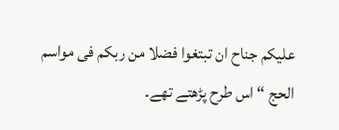علیکم جناح ان تبتغوا فضلا من ربکم فی مواسم الحج “ اس طرح پڑھتے تھے۔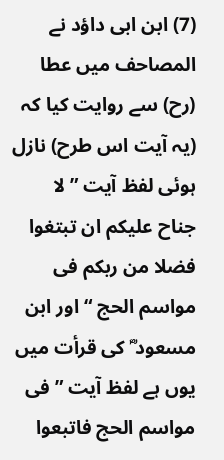(7) ابن ابی داؤد نے المصاحف میں عطا (رح) سے روایت کیا کہ (یہ آیت اس طرح) نازل ہوئی لفظ آیت ” لا جناح علیکم ان تبتغوا فضلا من ربکم فی مواسم الحج “ اور ابن مسعود ؓ کی قرأت میں یوں ہے لفظ آیت ” فی مواسم الحج فاتبعوا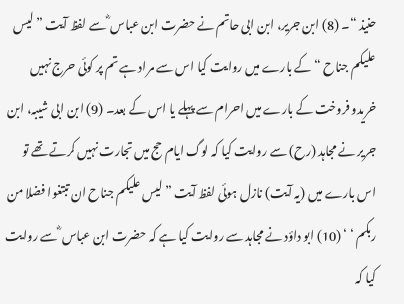حنیذ “۔ (8) ابن جریر، ابن ابی حاتم نے حضرت ابن عباس ؓ سے لفظ آیت ” لیس علیکم جناح “ کے بارے میں روایت کیا اس سے مراد ہے تم پر کوئی حرج نہیں خریدو فروخت کے بارے میں احرام سے پہلے یا اس کے بعد۔ (9) ابن ابی شیبہ، ابن جریر نے مجاہد (رح) سے روایت کیا کہ لوگ ایام حج میں تجارت نہیں کرتے تھے تو اس بارے میں (یہ آیت) نازل ہوئی لفظ آیت ” لیس علیکم جناح ان تبتغوا فضلا من ربکم ‘ ‘ (10) ابو داؤد نے مجاہد سے روایت کیا ہے کہ حضرت ابن عباس ؓ سے روایت کیا کہ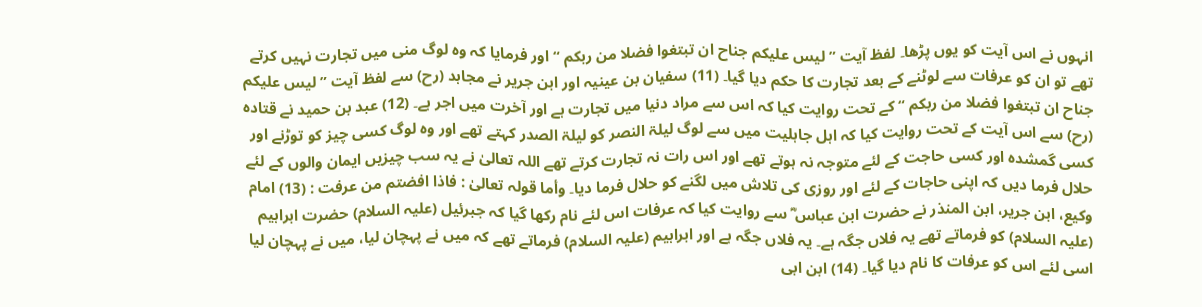انہوں نے اس آیت کو یوں پڑھا۔ لفظ آیت ” لیس علیکم جناح ان تبتغوا فضلا من ربکم “ اور فرمایا کہ وہ لوگ منی میں تجارت نہیں کرتے تھے تو ان کو عرفات سے لوٹنے کے بعد تجارت کا حکم دیا گیا۔ (11) سفیان بن عینیہ اور ابن جریر نے مجاہد (رح) سے لفظ آیت ” لیس علیکم جناح ان تبتغوا فضلا من ربکم “ کے تحت روایت کیا کہ اس سے مراد دنیا میں تجارت ہے اور آخرت میں اجر ہے۔ (12) عبد بن حمید نے قتادہ (رح) سے اس آیت کے تحت روایت کیا کہ اہل جاہلیت میں سے لوگ لیلۃ النصر کو لیلۃ الصدر کہتے تھے اور وہ لوگ کسی چیز کو توڑنے اور کسی گمشدہ اور کسی حاجت کے لئے متوجہ نہ ہوتے تھے اور اس رات نہ تجارت کرتے تھے اللہ تعالیٰ نے یہ سب چیزیں ایمان والوں کے لئے حلال فرما دیں کہ اپنی حاجات کے لئے اور روزی کی تلاش میں لگنے کو حلال فرما دیا۔ وأما قولہ تعالیٰ : فاذا افضتم من عرفت : (13) امام وکیع، ابن جریر، ابن المنذر نے حضرت ابن عباس ؓ سے روایت کیا کہ عرفات اس لئے نام رکھا گیا کہ جبرئیل (علیہ السلام) حضرت ابراہیم (علیہ السلام) کو فرماتے تھے یہ فلاں جگہ ہے۔ یہ فلاں جگہ ہے اور ابراہیم (علیہ السلام) فرماتے تھے کہ میں نے پہچان لیا، میں نے پہچان لیا اسی لئے اس کو عرفات کا نام دیا گیا۔ (14) ابن ابی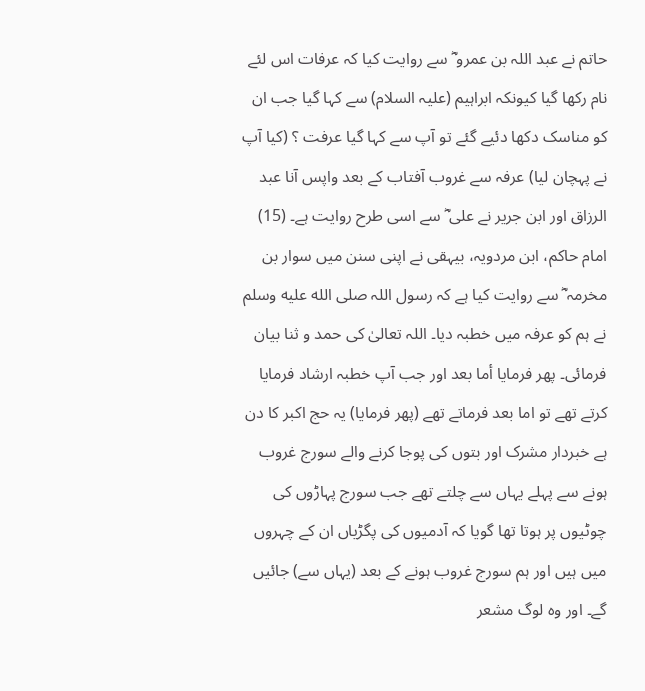حاتم نے عبد اللہ بن عمرو ؓ سے روایت کیا کہ عرفات اس لئے نام رکھا گیا کیونکہ ابراہیم (علیہ السلام) سے کہا گیا جب ان کو مناسک دکھا دئیے گئے تو آپ سے کہا گیا عرفت ؟ (کیا آپ نے پہچان لیا) عرفہ سے غروب آفتاب کے بعد واپس آنا عبد الرزاق اور ابن جریر نے علی ؓ سے اسی طرح روایت ہے۔ (15) امام حاکم، ابن مردویہ، بیہقی نے اپنی سنن میں سوار بن مخرمہ ؓ سے روایت کیا ہے کہ رسول اللہ صلى الله عليه وسلم نے ہم کو عرفہ میں خطبہ دیا۔ اللہ تعالیٰ کی حمد و ثنا بیان فرمائی۔ پھر فرمایا أما بعد اور جب آپ خطبہ ارشاد فرمایا کرتے تھے تو اما بعد فرماتے تھے (پھر فرمایا) یہ حج اکبر کا دن ہے خبردار مشرک اور بتوں کی پوجا کرنے والے سورج غروب ہونے سے پہلے یہاں سے چلتے تھے جب سورج پہاڑوں کی چوٹیوں پر ہوتا تھا گویا کہ آدمیوں کی پگڑیاں ان کے چہروں میں ہیں اور ہم سورج غروب ہونے کے بعد (یہاں سے) جائیں گے۔ اور وہ لوگ مشعر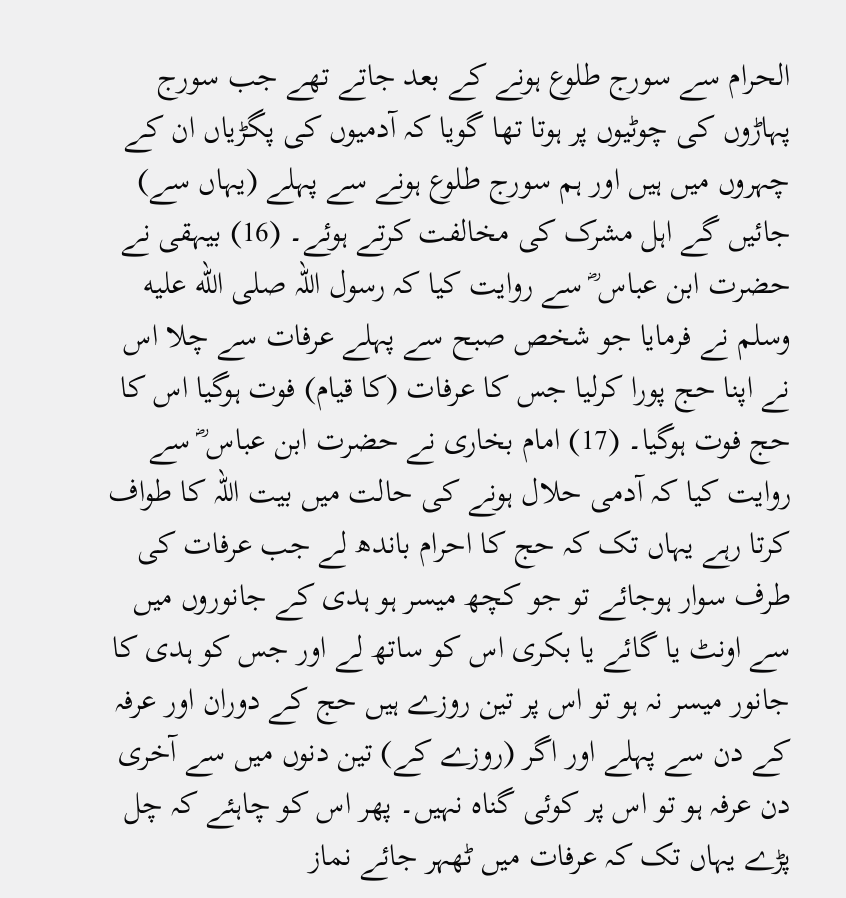الحرام سے سورج طلوع ہونے کے بعد جاتے تھے جب سورج پہاڑوں کی چوٹیوں پر ہوتا تھا گویا کہ آدمیوں کی پگڑیاں ان کے چہروں میں ہیں اور ہم سورج طلوع ہونے سے پہلے (یہاں سے) جائیں گے اہل مشرک کی مخالفت کرتے ہوئے۔ (16) بیہقی نے حضرت ابن عباس ؓ سے روایت کیا کہ رسول اللہ صلى الله عليه وسلم نے فرمایا جو شخص صبح سے پہلے عرفات سے چلا اس نے اپنا حج پورا کرلیا جس کا عرفات (کا قیام) فوت ہوگیا اس کا حج فوت ہوگیا۔ (17) امام بخاری نے حضرت ابن عباس ؓ سے روایت کیا کہ آدمی حلال ہونے کی حالت میں بیت اللہ کا طواف کرتا رہے یہاں تک کہ حج کا احرام باندھ لے جب عرفات کی طرف سوار ہوجائے تو جو کچھ میسر ہو ہدی کے جانوروں میں سے اونٹ یا گائے یا بکری اس کو ساتھ لے اور جس کو ہدی کا جانور میسر نہ ہو تو اس پر تین روزے ہیں حج کے دوران اور عرفہ کے دن سے پہلے اور اگر (روزے کے) تین دنوں میں سے آخری دن عرفہ ہو تو اس پر کوئی گناہ نہیں۔ پھر اس کو چاہئے کہ چل پڑے یہاں تک کہ عرفات میں ٹھہر جائے نماز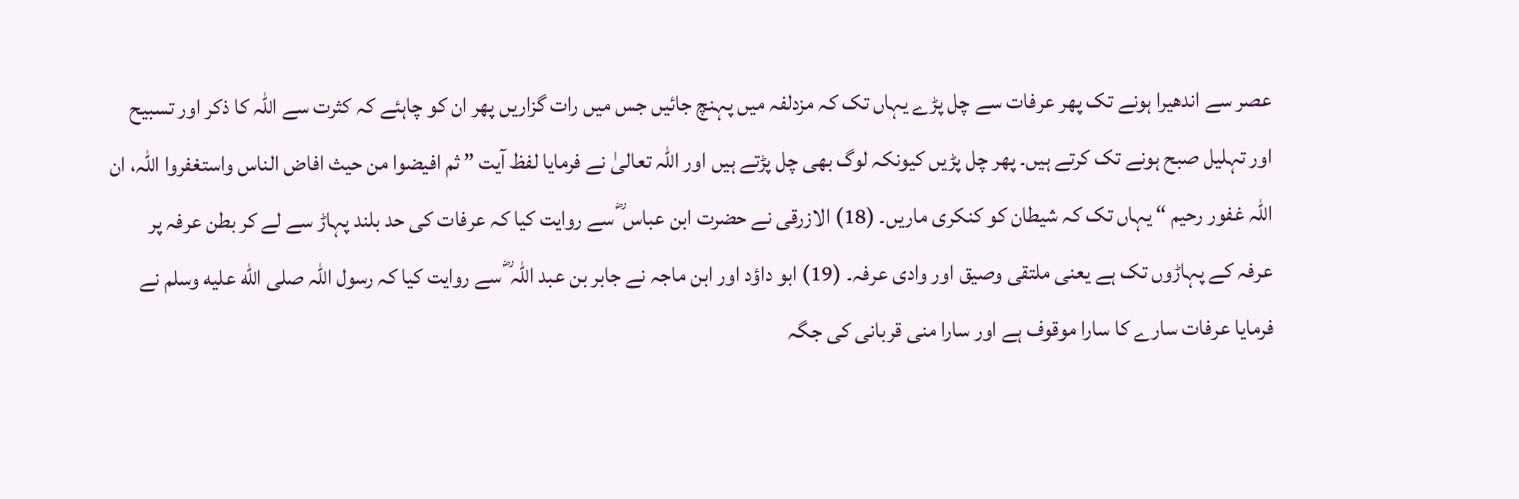عصر سے اندھیرا ہونے تک پھر عرفات سے چل پڑے یہاں تک کہ مزدلفہ میں پہنچ جائیں جس میں رات گزاریں پھر ان کو چاہئے کہ کثرت سے اللہ کا ذکر اور تسبیح اور تہلیل صبح ہونے تک کرتے ہیں۔ پھر چل پڑیں کیونکہ لوگ بھی چل پڑتے ہیں اور اللہ تعالیٰ نے فرمایا لفظ آیت ” ثم افیضوا من حیث افاض الناس واستغفروا اللہ، ان اللہ غفور رحیم “ یہاں تک کہ شیطان کو کنکری ماریں۔ (18) الازرقی نے حضرت ابن عباس ؓ سے روایت کیا کہ عرفات کی حد بلند پہاڑ سے لے کر بطن عرفہ پر عرفہ کے پہاڑوں تک ہے یعنی ملتقی وصیق اور وادی عرفہ۔ (19) ابو داؤد اور ابن ماجہ نے جابر بن عبد اللہ ؓ سے روایت کیا کہ رسول اللہ صلى الله عليه وسلم نے فرمایا عرفات سارے کا سارا موقوف ہے اور سارا منی قربانی کی جگہ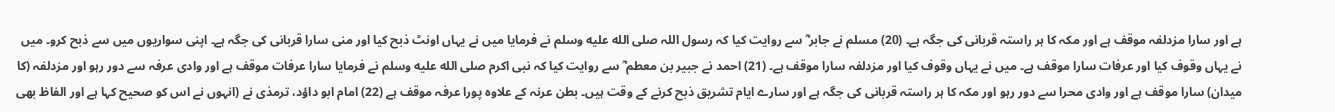ہے اور سارا مزدلفہ موقف ہے اور مکہ کا ہر راستہ قربانی کی جگہ ہے۔ (20) مسلم نے جابر ؓ سے روایت کیا کہ رسول اللہ صلى الله عليه وسلم نے فرمایا میں نے یہاں اونٹ ذبح کیا اور منی سارا قربانی کی جگہ ہے۔ اپنی سواریوں میں سے ذبح کرو۔ میں نے یہاں وقوف کیا اور عرفات سارا موقف ہے۔ میں نے یہاں وقوف کیا اور مزدلفہ سارا موقف ہے۔ (21) احمد نے جبیر بن معطم ؓ سے روایت کیا کہ نبی اکرم صلى الله عليه وسلم نے فرمایا سارا عرفات موقف ہے اور وادی عرفہ سے دور رہو اور مزدلفہ (کا میدان) سارا موقف ہے اور وادی محرا سے دور رہو اور مکہ کا ہر راستہ قربانی کی جگہ ہے اور سارے ایام تشریق ذبح کرنے کے وقت ہیں۔ بطن عرنہ کے علاوہ پورا عرفہ موقف ہے (22) امام ابو داؤد، ترمذی نے (انہوں نے اس کو صحیح کہا ہے اور الفاظ بھی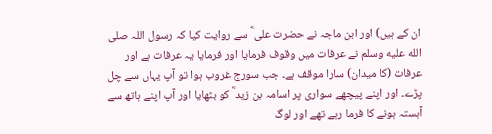ان کے ہیں) اور ابن ماجہ نے حضرت علی ؓ سے روایت کیا کہ رسول اللہ صلى الله عليه وسلم نے عرفات میں وقوف فرمایا اور فرمایا یہ عرفات ہے اور عرفات (کا میدان) سارا موقف ہے۔ جب سورج غروب ہوا تو آپ یہاں سے چل پڑے۔ اور اپنے پیچھے سواری پر اسامہ بن زید ؓ کو بٹھایا اور آپ اپنے ہاتھ سے آہستہ ہونے کا فرما رہے تھے اور لوگ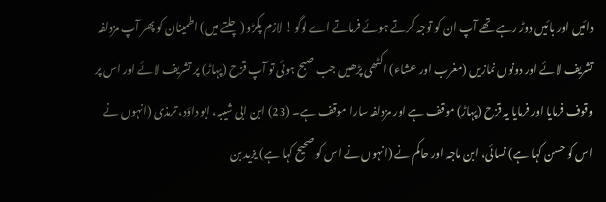دائیں اور بائیں دوڑ رہے تھے آپ ان کو توجہ کرتے ہوئے فرماتے اے لوگو ! لازم پکڑو (چلتے میں) اطمینان کو پھر آپ مزدلفہ تشریف لائے اور دونوں نمازیں (مغرب اور عشاء) اکٹھی پڑھیں جب صبح ہوئی تو آپ قزح (پہاڑ) پر تشریف لائے اور اس پر وقوف فرمایا اور فرمایا یہ قزح (پہاڑ) موقف ہے اور مزدلفہ سارا موقف ہے۔ (23) ابن ابی شیبہ، ابو داؤد، ترمذی (انہوں نے اس کو حسن کہا ہے) نسائی، ابن ماجہ اور حاکم نے (انہوں نے اس کو صحیح کہا ہے) یزید بن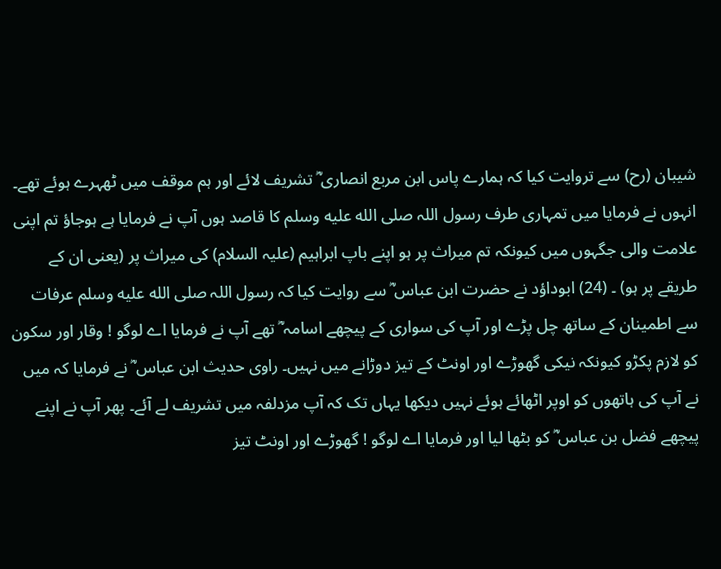شیبان (رح) سے تروایت کیا کہ ہمارے پاس ابن مربع انصاری ؓ تشریف لائے اور ہم موقف میں ٹھہرے ہوئے تھے۔ انہوں نے فرمایا میں تمہاری طرف رسول اللہ صلى الله عليه وسلم کا قاصد ہوں آپ نے فرمایا ہے ہوجاؤ تم اپنی علامت والی جگہوں میں کیونکہ تم میراث پر ہو اپنے باپ ابراہیم (علیہ السلام) کی میراث پر (یعنی ان کے طریقے پر ہو) ۔ (24) ابوداؤد نے حضرت ابن عباس ؓ سے روایت کیا کہ رسول اللہ صلى الله عليه وسلم عرفات سے اطمینان کے ساتھ چل پڑے اور آپ کی سواری کے پیچھے اسامہ ؓ تھے آپ نے فرمایا اے لوگو ! وقار اور سکون کو لازم پکڑو کیونکہ نیکی گھوڑے اور اونٹ کے تیز دوڑانے میں نہیں۔ راوی حدیث ابن عباس ؓ نے فرمایا کہ میں نے آپ کی ہاتھوں کو اوپر اٹھائے ہوئے نہیں دیکھا یہاں تک کہ آپ مزدلفہ میں تشریف لے آئے۔ پھر آپ نے اپنے پیچھے فضل بن عباس ؓ کو بٹھا لیا اور فرمایا اے لوگو ! گھوڑے اور اونٹ تیز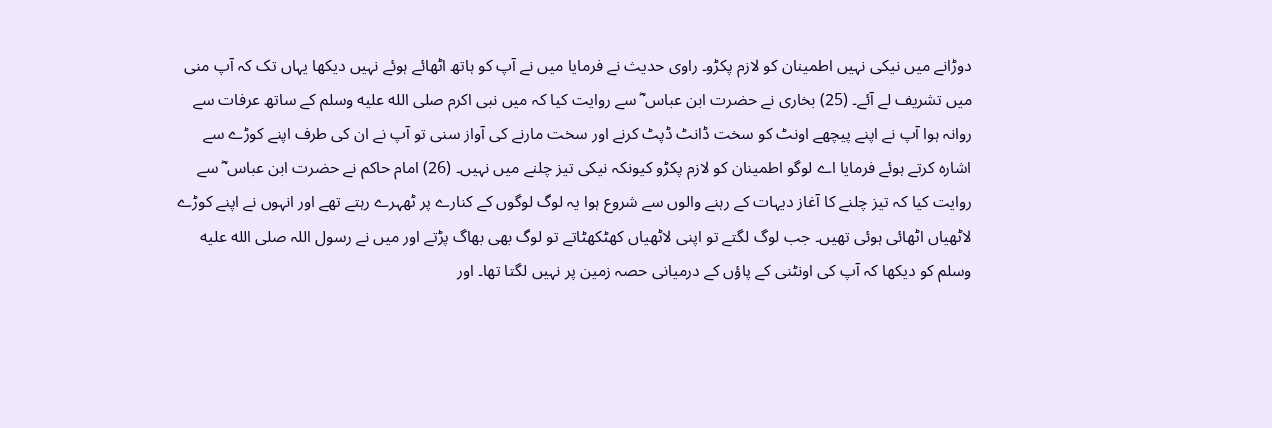دوڑانے میں نیکی نہیں اطمینان کو لازم پکڑو۔ راوی حدیث نے فرمایا میں نے آپ کو ہاتھ اٹھائے ہوئے نہیں دیکھا یہاں تک کہ آپ منی میں تشریف لے آئے۔ (25) بخاری نے حضرت ابن عباس ؓ سے روایت کیا کہ میں نبی اکرم صلى الله عليه وسلم کے ساتھ عرفات سے روانہ ہوا آپ نے اپنے پیچھے اونٹ کو سخت ڈانٹ ڈپٹ کرنے اور سخت مارنے کی آواز سنی تو آپ نے ان کی طرف اپنے کوڑے سے اشارہ کرتے ہوئے فرمایا اے لوگو اطمینان کو لازم پکڑو کیونکہ نیکی تیز چلنے میں نہیں۔ (26) امام حاکم نے حضرت ابن عباس ؓ سے روایت کیا کہ تیز چلنے کا آغاز دیہات کے رہنے والوں سے شروع ہوا یہ لوگ لوگوں کے کنارے پر ٹھہرے رہتے تھے اور انہوں نے اپنے کوڑے لاٹھیاں اٹھائی ہوئی تھیں۔ جب لوگ لگتے تو اپنی لاٹھیاں کھٹکھٹاتے تو لوگ بھی بھاگ پڑتے اور میں نے رسول اللہ صلى الله عليه وسلم کو دیکھا کہ آپ کی اونٹنی کے پاؤں کے درمیانی حصہ زمین پر نہیں لگتا تھا۔ اور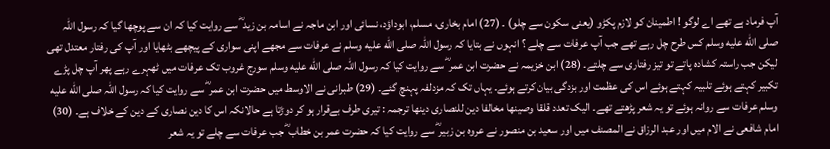آپ فرماد ہے تھے اے لوگو ! اطمینان کو لازم پکڑو (یعنی سکون سے چلو) ۔ (27) امام بخاری، مسلم، ابوداؤد، نسائی اور ابن ماجہ نے اسامہ بن زید ؓ سے روایت کیا کہ ان سے پوچھا گیا کہ رسول اللہ صلى الله عليه وسلم کس طرح چل رہے تھے جب آپ عرفات سے چلے ؟ انہوں نے بتایا کہ رسول اللہ صلى الله عليه وسلم نے عرفات سے مجھے اپنی سواری کے پیچھے بٹھایا اور آپ کی رفتار معتدل تھی لیکن جب راستہ کشادہ پاتے تو تیز رفتاری سے چلتے۔ (28) ابن خزیمہ نے حضرت ابن عمر ؓ سے روایت کیا کہ رسول اللہ صلى الله عليه وسلم سورج غروب تک عرفات میں ٹھہرے رہے پھر آپ چل پڑے تکبیر کہتے ہوئے تلبیہ کہتے ہوئے اس کی عظمت اور بزدگی بیان کرتے ہوئے۔ یہاں تک کہ مزدلفہ پہنچ گئے۔ (29) طبرانی نے الاوسط میں حضرت ابن عمر ؓ سے روایت کیا کہ رسول اللہ صلى الله عليه وسلم عرفات سے روانہ ہوئے تو یہ شعر پڑھتے تھے۔ الیک تعدد قلقا وصینھا مخالفا دین للنصاری دینھا ترجمہ : تیری طرف بےقرار ہو کر دوڑتا ہے حالانکہ اس کا دین نصاری کے دین کے خلاف ہے۔ (30) امام شافعی نے الام میں اور عبد الرزاق نے المصنف میں اور سعید بن منصور نے عروہ بن زبیر ؓ سے روایت کیا کہ حضرت عمر بن خطاب ؓ جب عرفات سے چلے تو یہ شعر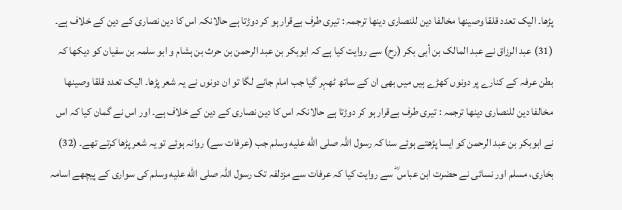پڑھا۔ الیک تعدد قلقا وصینھا مخالفا دین للنصاری دینھا ترجمہ : تیری طرف بےقرار ہو کر دوڑتا ہے حالانکہ اس کا دین نصاری کے دین کے خلاف ہے۔ (31) عبد الرزاق نے عبد المالک بن أبی بکر (رح) سے روایت کیا ہے کہ ابوبکر بن عبد الرحمن بن حرث بن ہشام و ابو سلمہ بن سفیان کو دیکھا کہ بطن عرفہ کے کنارے پر دونوں کھڑے ہیں میں بھی ان کے ساتھ ٹھہر گیا جب امام جانے لگا تو ان دونوں نے یہ شعر پڑھا۔ الیک تعدد قلقا وصینھا مخالفا دین للنصاری دینھا ترجمہ : تیری طرف بےقرار ہو کر دوڑتا ہے حالانکہ اس کا دین نصاری کے دین کے خلاف ہے۔ اور اس نے گمان کیا کہ اس نے ابوبکر بن عبد الرحمن کو ایسا پڑھتے ہوئے سنا کہ رسول اللہ صلى الله عليه وسلم جب (عرفات سے) روانہ ہوئے تو یہ شعر پڑھا کرتے تھے۔ (32) بخاری، مسلم اور نسائی نے حضرت ابن عباس ؓ سے روایت کیا کہ عرفات سے مزدلفہ تک رسول اللہ صلى الله عليه وسلم کی سواری کے پیچھے اسامہ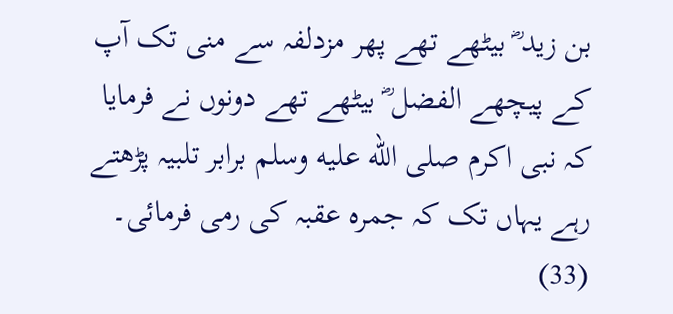بن زید ؓ بیٹھے تھے پھر مزدلفہ سے منی تک آپ کے پیچھے الفضل ؓ بیٹھے تھے دونوں نے فرمایا کہ نبی اکرم صلى الله عليه وسلم برابر تلبیہ پڑھتے رہے یہاں تک کہ جمرہ عقبہ کی رمی فرمائی۔ (33)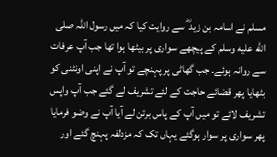مسلم نے اسامہ بن زید ؓ سے روایت کیا کہ میں رسول اللہ صلى الله عليه وسلم کے پیچھے سواری پر بیٹھا ہوا تھا جب آپ عرفات سے روانہ ہوئے۔ جب گھاٹی پر پہنچے تو آپ نے اپنی اونٹنی کو بٹھایا پھر قضائے حاجت کے لئے تشریف لے گئے جب آپ واپس تشریف لائے تو میں آپ کے پاس برتن لے آیا آپ نے وضو فرمایا پھر سواری پر سوار ہوگئے یہاں تک کہ مزدلفہ پہنچ گئے اور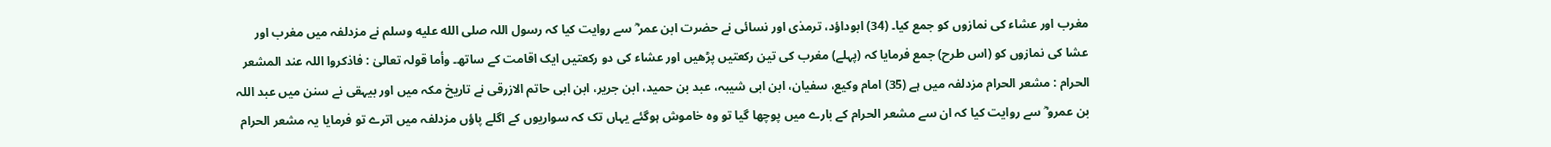مغرب اور عشاء کی نمازوں کو جمع کیا۔ (34) ابوداؤد، ترمذی اور نسائی نے حضرت ابن عمر ؓ سے روایت کیا کہ رسول اللہ صلى الله عليه وسلم نے مزدلفہ میں مغرب اور عشا کی نمازوں کو (اس طرح) جمع فرمایا کہ (پہلے) مغرب کی تین رکعتیں پڑھیں اور عشاء کی دو رکعتیں ایک اقامت کے ساتھ۔ وأما قولہ تعالیٰ : فاذکروا اللہ عند المشعر الحرام : مشعر الحرام مزدلفہ میں ہے (35) امام وکیع، سفیان، ابن ابی شیبہ، عبد بن حمید، ابن جریر، ابن ابی حاتم الازرقی نے تاریخ مکہ میں اور بیہقی نے سنن میں عبد اللہ بن عمرو ؓ سے روایت کیا کہ ان سے مشعر الحرام کے بارے میں پوچھا گیا تو وہ خاموش ہوگئے یہاں تک کہ سواریوں کے اگلے پاؤں مزدلفہ میں اترے تو فرمایا یہ مشعر الحرام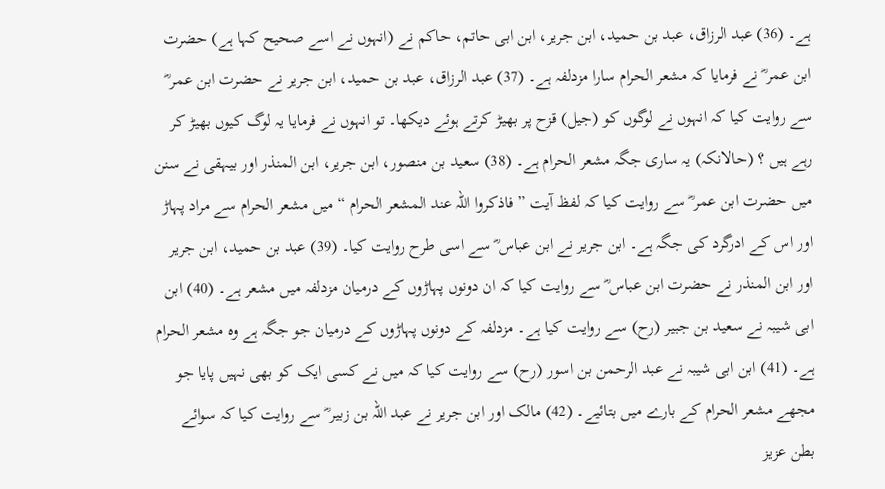ہے۔ (36) عبد الرزاق، عبد بن حمید، ابن جریر، ابن ابی حاتم، حاکم نے (انہوں نے اسے صحیح کہا ہے) حضرت ابن عمر ؓ نے فرمایا کہ مشعر الحرام سارا مزدلفہ ہے۔ (37) عبد الرزاق، عبد بن حمید، ابن جریر نے حضرت ابن عمر ؓ سے روایت کیا کہ انہوں نے لوگوں کو (جیل) قزح پر بھیڑ کرتے ہوئے دیکھا۔ تو انہوں نے فرمایا یہ لوگ کیوں بھیڑ کر رہے ہیں ؟ (حالانکہ) یہ ساری جگہ مشعر الحرام ہے۔ (38) سعید بن منصور، ابن جریر، ابن المنذر اور بیہقی نے سنن میں حضرت ابن عمر ؓ سے روایت کیا کہ لفظ آیت ” فاذکروا اللہ عند المشعر الحرام “ میں مشعر الحرام سے مراد پہاڑ اور اس کے ادرگرد کی جگہ ہے۔ ابن جریر نے ابن عباس ؓ سے اسی طرح روایت کیا۔ (39) عبد بن حمید، ابن جریر اور ابن المنذر نے حضرت ابن عباس ؓ سے روایت کیا کہ ان دونوں پہاڑوں کے درمیان مزدلفہ میں مشعر ہے۔ (40) ابن ابی شیبہ نے سعید بن جبیر (رح) سے روایت کیا ہے۔ مزدلفہ کے دونوں پہاڑوں کے درمیان جو جگہ ہے وہ مشعر الحرام ہے۔ (41) ابن ابی شیبہ نے عبد الرحمن بن اسور (رح) سے روایت کیا کہ میں نے کسی ایک کو بھی نہیں پایا جو مجھے مشعر الحرام کے بارے میں بتائیے۔ (42) مالک اور ابن جریر نے عبد اللہ بن زبیر ؓ سے روایت کیا کہ سوائے بطن عزیز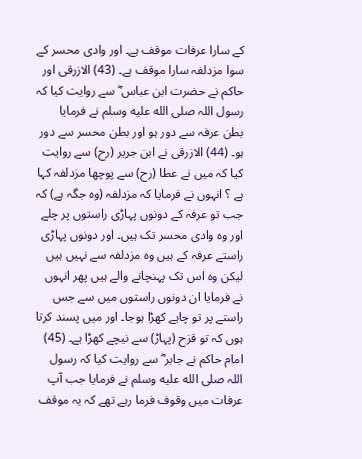کے سارا عرفات موقف ہے۔ اور وادی محسر کے سوا مزدلفہ سارا موقف ہے۔ (43) الازرقی اور حاکم نے حضرت ابن عباس ؓ سے روایت کیا کہ رسول اللہ صلى الله عليه وسلم نے فرمایا بطن عرفہ سے دور ہو اور بطن محسر سے دور ہو۔ (44) الازرقی نے ابن جریر (رح) سے روایت کیا کہ میں نے عطا (رح) سے پوچھا مزدلفہ کہا ہے ؟ انہوں نے فرمایا کہ مزدلفہ (وہ جگہ ہے) کہ جب تو عرفہ کے دونوں پہاڑی راستوں پر چلے اور وہ وادی محسر تک ہیں۔ اور دونوں پہاڑی راستے عرفہ کے ہیں وہ مزدلفہ سے نہیں ہیں لیکن وہ اس تک پہنچانے والے ہیں پھر انہوں نے فرمایا ان دونوں راستوں میں سے جس راستے پر تو چاہے کھڑا ہوجا۔ اور میں پسند کرتا ہوں کہ تو قزح (پہاڑ) سے نیچے کھڑا ہے۔ (45) امام حاکم نے جابر ؓ سے روایت کیا کہ رسول اللہ صلى الله عليه وسلم نے فرمایا جب آپ عرفات میں وقوف فرما رہے تھے کہ یہ موقف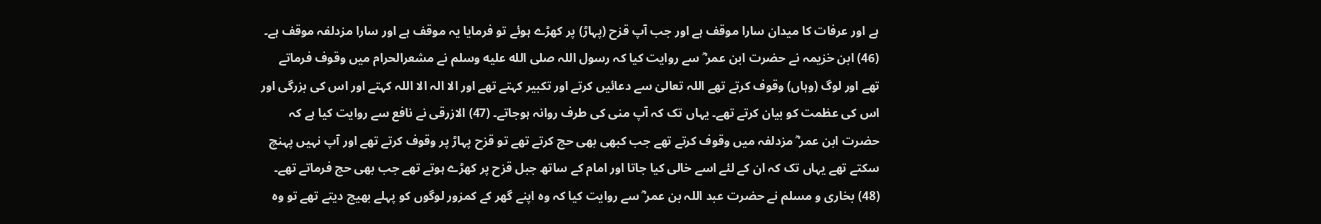ہے اور عرفات کا میدان سارا موقف ہے اور جب آپ قزح (پہاڑ) پر کھڑے ہوئے تو فرمایا یہ موقف ہے اور سارا مزدلفہ موقف ہے۔ (46) ابن خزیمہ نے حضرت ابن عمر ؓ سے روایت کیا کہ رسول اللہ صلى الله عليه وسلم نے مشعرالحرام میں وقوف فرماتے تھے اور لوگ (وہاں) وقوف کرتے تھے اللہ تعالیٰ سے دعائیں کرتے اور تکبیر کہتے تھے اور الا الہ الا اللہ کہتے اور اس کی بزرگی اور اس کی عظمت کو بیان کرتے تھے۔ یہاں تک کہ آپ منی کی طرف روانہ ہوجاتے۔ (47) الازرقی نے نافع سے روایت کیا ہے کہ حضرت ابن عمر ؓ مزدلفہ میں وقوف کرتے تھے جب کبھی بھی حج کرتے تھے تو قزح پہاڑ پر وقوف کرتے تھے اور آپ نہیں پہنچ سکتے تھے یہاں تک کہ ان کے لئے اسے خالی کیا جاتا اور امام کے ساتھ جبل قزح پر کھڑے ہوتے تھے جب بھی حج فرماتے تھے۔ (48) بخاری و مسلم نے حضرت عبد اللہ بن عمر ؓ سے روایت کیا کہ وہ اپنے گھر کے کمزور لوگوں کو پہلے بھیج دیتے تھے تو وہ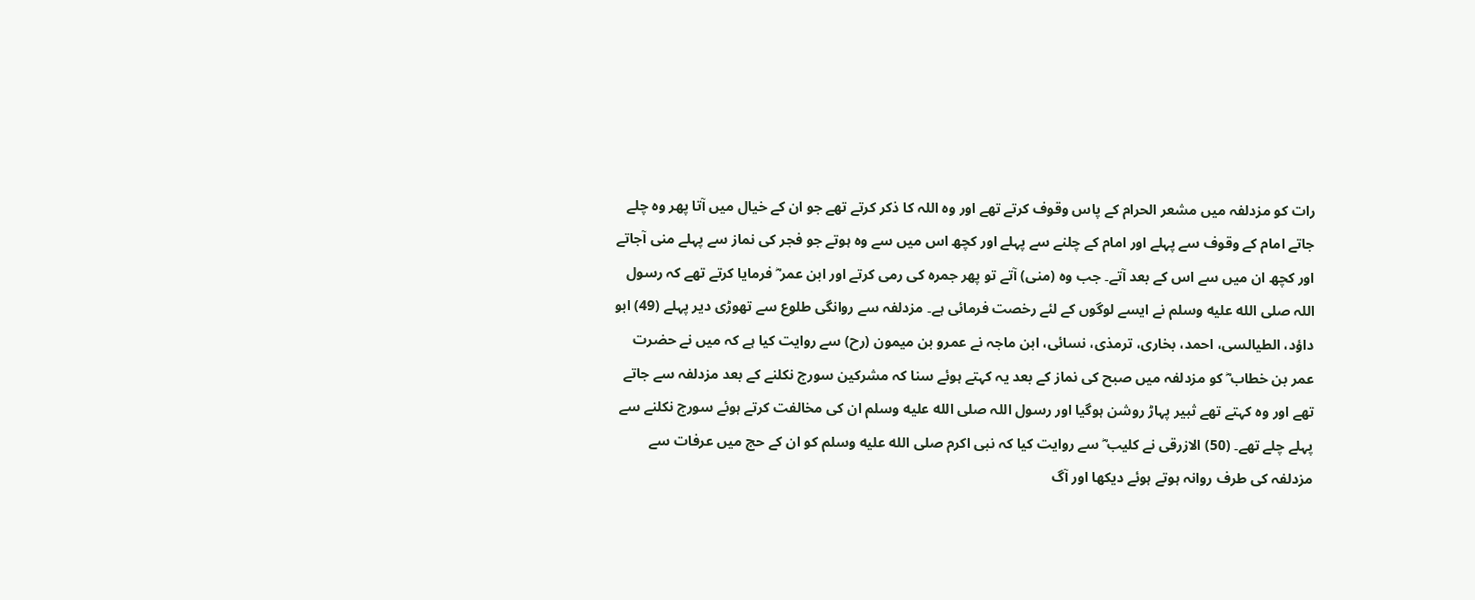رات کو مزدلفہ میں مشعر الحرام کے پاس وقوف کرتے تھے اور وہ اللہ کا ذکر کرتے تھے جو ان کے خیال میں آتا پھر وہ چلے جاتے امام کے وقوف سے پہلے اور امام کے چلنے سے پہلے اور کچھ اس میں سے وہ ہوتے جو فجر کی نماز سے پہلے منی آجاتے اور کچھ ان میں سے اس کے بعد آتے۔ جب وہ (منی) آتے تو پھر جمرہ کی رمی کرتے اور ابن عمر ؓ فرمایا کرتے تھے کہ رسول اللہ صلى الله عليه وسلم نے ایسے لوگوں کے لئے رخصت فرمائی ہے۔ مزدلفہ سے روانگی طلوع سے تھوڑی دیر پہلے (49) ابو داؤد، الطیالسی، احمد، بخاری، ترمذی، نسائی، ابن ماجہ نے عمرو بن میمون (رح) سے روایت کیا ہے کہ میں نے حضرت عمر بن خطاب ؓ کو مزدلفہ میں صبح کی نماز کے بعد یہ کہتے ہوئے سنا کہ مشرکین سورج نکلنے کے بعد مزدلفہ سے جاتے تھے اور وہ کہتے تھے ثبیر پہاڑ روشن ہوگیا اور رسول اللہ صلى الله عليه وسلم ان کی مخالفت کرتے ہوئے سورج نکلنے سے پہلے چلے تھے۔ (50) الازرقی نے کلیب ؓ سے روایت کیا کہ نبی اکرم صلى الله عليه وسلم کو ان کے حج میں عرفات سے مزدلفہ کی طرف روانہ ہوتے ہوئے دیکھا اور آگ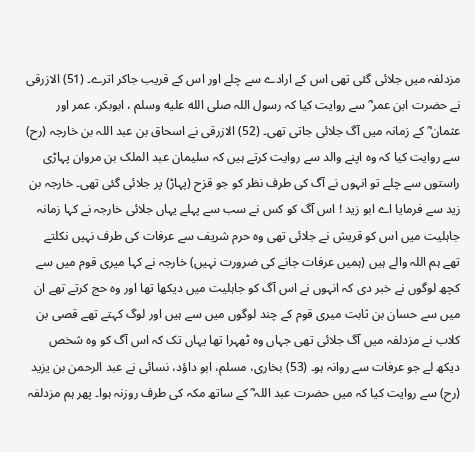مزدلفہ میں جلائی گئی تھی اس کے ارادے سے چلے اور اس کے قریب جاکر اترے۔ (51) الازرقی نے حضرت ابن عمر ؓ سے روایت کیا کہ رسول اللہ صلى الله عليه وسلم ، ابوبکر، عمر اور عثمان ؓ کے زمانہ میں آگ جلائی جاتی تھی۔ (52) الازرقی نے اسحاق بن عبد اللہ بن خارجہ (رح) سے روایت کیا کہ وہ اپنے والد سے روایت کرتے ہیں کہ سلیمان عبد الملک بن مروان پہاڑی راستوں سے چلے تو انہوں نے آگ کی طرف نظر کو جو قزح (پہاڑ) پر جلائی گئی تھی۔ خارجہ بن زید سے فرمایا اے ابو زید ! اس آگ کو کس نے سب سے پہلے یہاں جلائی خارجہ نے کہا زمانہ جاہلیت میں اس کو قریش نے جلائی تھی وہ حرم شریف سے عرفات کی طرف نہیں نکلتے تھے ہم اللہ والے ہیں (ہمیں عرفات جانے کی ضرورت نہیں) خارجہ نے کہا میری قوم میں سے کچھ لوگوں نے خبر دی کہ انہوں نے اس آگ کو جاہلیت میں دیکھا تھا اور وہ حج کرتے تھے ان میں سے حسان بن ثابت میری قوم کے چند لوگوں میں سے ہیں اور لوگ کہتے تھے قصی بن کلاب نے مزدلفہ میں آگ جلائی تھی جہاں وہ ٹھہرا تھا یہاں تک کہ اس آگ کو وہ شخص دیکھ لے جو عرفات سے روانہ ہو۔ (53) بخاری، مسلم، ابو داؤد، نسائی نے عبد الرحمن بن یزید (رح) سے روایت کیا کہ میں حضرت عبد اللہ ؓ کے ساتھ مکہ کی طرف روزنہ ہوا۔ پھر ہم مزدلفہ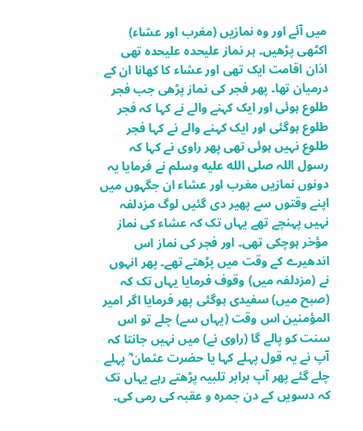میں آئے اور وہ نمازیں (مغرب اور عشاء) اکٹھی پڑھیں۔ ہر نماز علیحدہ علیحدہ تھی اذان اقامت ایک تھی اور عشاء کا کھانا ان کے درمیان تھا۔ پھر فجر کی نماز پڑھی جب فجر طلوع ہوئی اور ایک کہنے والے نے کہا کہ فجر طلوع ہوگئی اور ایک کہنے والے نے کہا فجر طلوع نہیں ہوئی تھی پھر راوی نے کہا کہ رسول اللہ صلى الله عليه وسلم نے فرمایا یہ دونوں نمازیں مغرب اور عشاء ان جگہوں میں اپنے وقتوں سے پھیر دی گئیں لوگ مزدلفہ نہیں پہنچے تھے یہاں تک کہ عشاء کی نماز مؤخر ہوچکی تھی۔ اور فجر کی نماز اس اندھیرے کے وقت میں پڑھتے تھے۔ پھر انہوں نے (مزدلفہ میں) وقوف فرمایا یہاں تک کہ (صبح میں) سفیدی ہوگئی پھر فرمایا اگر امیر المؤمنین اس وقت (یہاں سے) چلے تو اس سنت کو پالے گا (راوی نے) میں نہیں جانتا کہ آپ نے یہ قول پہلے کہا یا حضرت عثمان ؓ پہلے چلے گئے پھر آپ برابر تلبیہ پڑھتے رہے یہاں تک کہ دسویں کے دن جمرہ و عقبہ کی رمی کی۔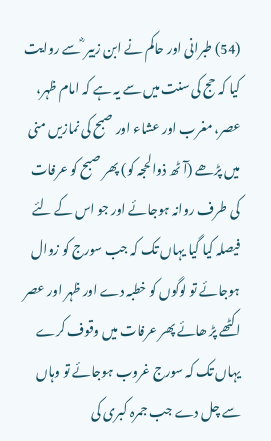(54) طبرانی اور حاکم نے ابن زبیر ؓ سے روایت کیا کہ حج کی سنت میں سے یہ ہے کہ امام ظہر، عصر، مغرب اور عشاء اور صبح کی نمازیں منی میں پڑھے (آٹھ ذوالحجہ کو) پھر صبح کو عرفات کی طرف روانہ ہوجائے اور جو اس کے لئے فیصلہ کیا گیا یہاں تک کہ جب سورج کو زوال ہوجائے تو لوگوں کو خطبہ دے اور ظہر اور عصر اکٹھے پڑ ھائے پھر عرفات میں وقوف کرے یہاں تک کہ سورج غروب ہوجائے تو وہاں سے چل دے جب جمرہ کبری کی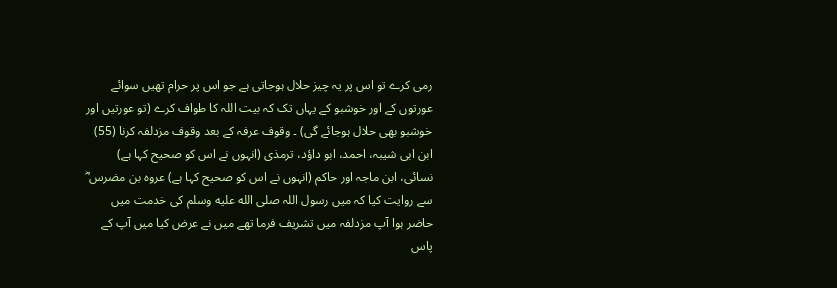رمی کرے تو اس پر یہ چیز حلال ہوجاتی ہے جو اس پر حرام تھیں سوائے عورتوں کے اور خوشبو کے یہاں تک کہ بیت اللہ کا طواف کرے (تو عورتیں اور خوشبو بھی حلال ہوجائے گی) ۔ وقوف عرفہ کے بعد وقوف مزدلفہ کرنا (55) ابن ابی شیبہ، احمد، ابو داؤد، ترمذی (انہوں نے اس کو صحیح کہا ہے) نسائی، ابن ماجہ اور حاکم (انہوں نے اس کو صحیح کہا ہے) عروہ بن مضرس ؓ سے روایت کیا کہ میں رسول اللہ صلى الله عليه وسلم کی خدمت میں حاضر ہوا آپ مزدلفہ میں تشریف فرما تھے میں نے عرض کیا میں آپ کے پاس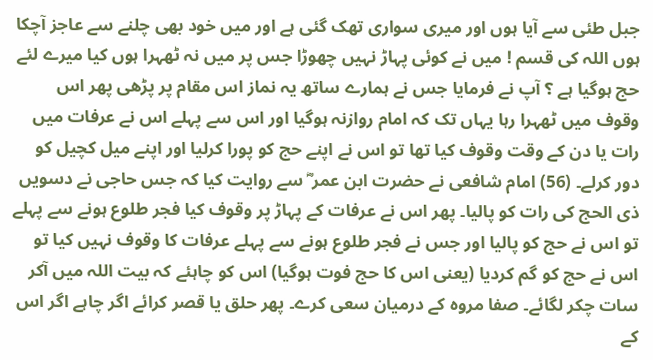جبل طئی سے آیا ہوں اور میری سواری تھک گئی ہے اور میں خود بھی چلنے سے عاجز آچکا ہوں اللہ کی قسم ! میں نے کوئی پہاڑ نہیں چھوڑا جس پر میں نہ ٹھہرا ہوں کیا میرے لئے حج ہوگیا ہے ؟ آپ نے فرمایا جس نے ہمارے ساتھ یہ نماز اس مقام پر پڑھی پھر اس وقوف میں ٹھہرا رہا یہاں تک کہ امام روازنہ ہوگیا اور اس سے پہلے اس نے عرفات میں رات یا دن کے وقت وقوف کیا تھا تو اس نے اپنے حج کو پورا کرلیا اور اپنے میل کچیل کو دور کرلے۔ (56) امام شافعی نے حضرت ابن عمر ؓ سے روایت کیا کہ جس حاجی نے دسویں ذی الحج کی رات کو پالیا۔ پھر اس نے عرفات کے پہاڑ پر وقوف کیا فجر طلوع ہونے سے پہلے تو اس نے حج کو پالیا اور جس نے فجر طلوع ہونے سے پہلے عرفات کا وقوف نہیں کیا تو اس نے حج کو گم کردیا (یعنی اس کا حج فوت ہوگیا) اس کو چاہئے کہ بیت اللہ میں آکر سات چکر لگائے۔ صفا مروہ کے درمیان سعی کرے۔ پھر حلق یا قصر کرائے اگر چاہے اگر اس کے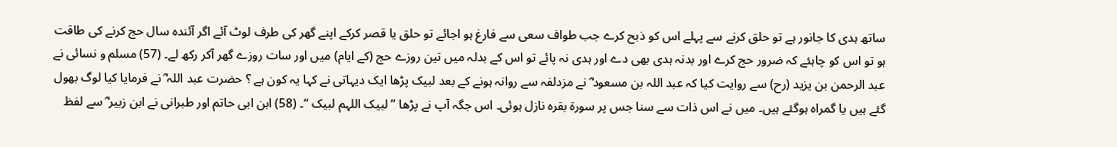ساتھ ہدی کا جانور ہے تو حلق کرنے سے پہلے اس کو ذبح کرے جب طواف سعی سے فارغ ہو اجائے تو حلق یا قصر کرکے اپنے گھر کی طرف لوٹ آئے اگر آئندہ سال حج کرنے کی طاقت ہو تو اس کو چاہئے کہ ضرور حج کرے اور بدنہ ہدی بھی دے اور ہدی نہ پائے تو اس کے بدلہ میں تین روزے حج (کے ایام) میں اور سات روزے گھر آکر رکھ لے۔ (57) مسلم و نسائی نے عبد الرحمن بن یزید (رح) سے روایت کیا کہ عبد اللہ بن مسعود ؓ نے مزدلفہ سے روانہ ہونے کے بعد لبیک پڑھا ایک دیہاتی نے کہا یہ کون ہے ؟ حضرت عبد اللہ ؓ نے فرمایا کیا لوگ بھول گئے ہیں یا گمراہ ہوگئے ہیں۔ میں نے اس ذات سے سنا جس پر سورة بقرہ نازل ہوئی۔ اس جگہ آپ نے پڑھا ” لبیک اللہم لبیک “۔ (58) ابن ابی حاتم اور طبرانی نے ابن زبیر ؓ سے لفظ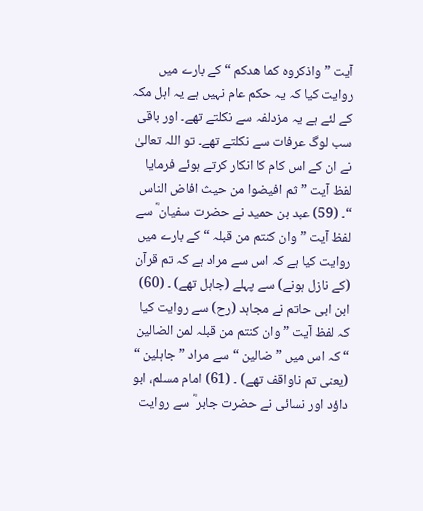آیت ” واذکروہ کما ھدکم “ کے بارے میں روایت کیا کہ یہ حکم عام نہیں ہے یہ اہل مکہ کے لئے ہے یہ مزدلفہ سے نکلتے تھے۔ اور باقی سب لوگ عرفات سے نکلتے تھے۔ تو اللہ تعالیٰ نے ان کے اس کام کا انکار کرتے ہوئے فرمایا لفظ آیت ” ثم افیضوا من حیث افاض الناس “۔ (59) عبد بن حمید نے حضرت سفیان ؓ سے لفظ آیت ” وان کنتم من قبلہ “ کے بارے میں روایت کیا ہے کہ اس سے مراد ہے کہ تم قرآن (کے نازل ہونے) سے پہلے (جاہل تھے) ۔ (60) ابن ابی حاتم نے مجاہد (رح) سے روایت کیا کہ لفظ آیت ” وان کنتم من قبلہ لمن الضالین “ کہ اس میں ” ضالین “ سے مراد ” جاہلین “ (یعنی تم ناواقف تھے) ۔ (61) امام مسلم، ابو داؤد اور نسائی نے حضرت جابر ؓ سے روایت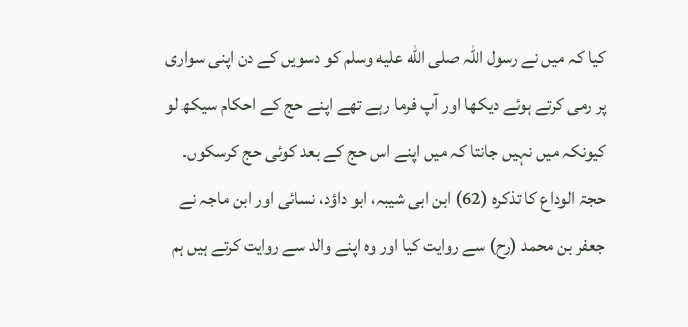کیا کہ میں نے رسول اللہ صلى الله عليه وسلم کو دسویں کے دن اپنی سواری پر رمی کرتے ہوئے دیکھا اور آپ فرما رہے تھے اپنے حج کے احکام سیکھ لو کیونکہ میں نہیں جانتا کہ میں اپنے اس حج کے بعد کوئی حج کرسکوں۔ حجۃ الوداع کا تذکرہ (62) ابن ابی شیبہ، ابو داؤد، نسائی اور ابن ماجہ نے جعفر بن محمد (رح) سے روایت کیا اور وہ اپنے والد سے روایت کرتے ہیں ہم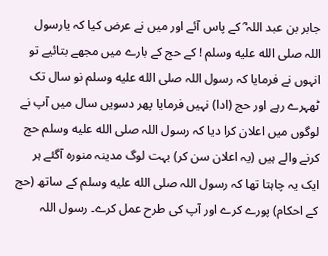جابر بن عبد اللہ ؓ کے پاس آئے اور میں نے عرض کیا کہ یارسول اللہ صلى الله عليه وسلم ! کے حج کے بارے میں مجھے بتائیے تو انہوں نے فرمایا کہ رسول اللہ صلى الله عليه وسلم نو سال تک ٹھہرے رہے اور حج (ادا) نہیں فرمایا پھر دسویں سال میں آپ نے لوگوں میں اعلان کرا دیا کہ رسول اللہ صلى الله عليه وسلم حج کرنے والے ہیں (یہ اعلان سن کر) بہت لوگ مدینہ منورہ آگئے ہر ایک یہ چاہتا تھا کہ رسول اللہ صلى الله عليه وسلم کے ساتھ (حج کے احکام) پورے کرے اور آپ کی طرح عمل کرے۔ رسول اللہ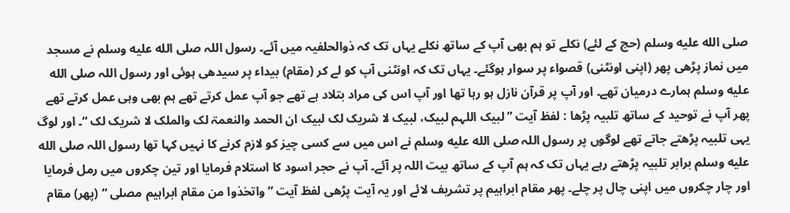صلى الله عليه وسلم (حج کے لئے) نکلے تو ہم بھی آپ کے ساتھ نکلے یہاں تک کہ ذوالحلفیہ میں آئے۔ رسول اللہ صلى الله عليه وسلم نے مسجد میں نماز پڑھی پھر (اپنی اونٹنی) قصواء پر سوار ہوگئے۔ یہاں تک کہ اونٹنی آپ کو لے کر (مقام) بیداء پر سیدھی ہوئی اور رسول اللہ صلى الله عليه وسلم ہمارے درمیان تھے۔ اور آپ پر قرآن نازل ہو رہا تھا اور آپ اس کی مراد بتلاد ہے تھے جو آپ عمل کرتے تھے ہم بھی وہی عمل کرتے تھے پھر آپ نے توحید کے ساتھ تلبیہ پڑھا : لفظ آیت ” لبیک اللہم لبیک، لبیک لا شریک لک لبیک ان الحمد والنعمۃ لک والملک لا شریک لک “۔ اور لوگ یہی تلبیہ پڑھتے جاتے تھے لوگوں پر رسول اللہ صلى الله عليه وسلم نے اس میں سے کسی چیز کو لازم کرنے کا نہیں کہا تھا رسول اللہ صلى الله عليه وسلم برابر تلبیہ پڑھتے رہے یہاں تک کہ ہم آپ کے ساتھ بیت اللہ پر آئے۔ آپ نے حجر اسود کا استلام فرمایا اور تین چکروں میں رمل فرمایا اور چار چکروں میں اپنی چال پر چلے۔ پھر مقام ابراہیم پر تشریف لائے اور یہ آیت پڑھی لفظ آیت ” واتخذوا من مقام ابراہیم مصلی “ (پھر) مقام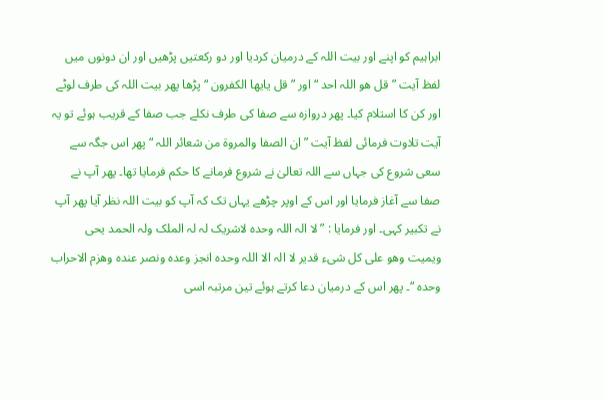ابراہیم کو اپنے اور بیت اللہ کے درمیان کردیا اور دو رکعتیں پڑھیں اور ان دونوں میں لفظ آیت ” قل ھو اللہ احد “ اور ” قل یایھا الکفرون “ پڑھا پھر بیت اللہ کی طرف لوٹے اور کن کا استلام کیا۔ پھر دروازہ سے صفا کی طرف نکلے جب صفا کے قریب ہوئے تو یہ آیت تلاوت فرمائی لفظ آیت ” ان الصفا والمروۃ من شعائر اللہ “ پھر اس جگہ سے سعی شروع کی جہاں سے اللہ تعالیٰ نے شروع فرمانے کا حکم فرمایا تھا۔ پھر آپ نے صفا سے آغاز فرمایا اور اس کے اوپر چڑھے یہاں تک کہ آپ کو بیت اللہ نظر آیا پھر آپ نے تکبیر کہی۔ اور فرمایا : ” لا الہ اللہ وحدہ لاشریک لہ لہ الملک ولہ الحمد یحی ویمیت وھو علی کل شیء قدیر لا الہ الا اللہ وحدہ انجز وعدہ ونصر عندہ وھزم الاحراب وحدہ “۔ پھر اس کے درمیان دعا کرتے ہوئے تین مرتبہ اسی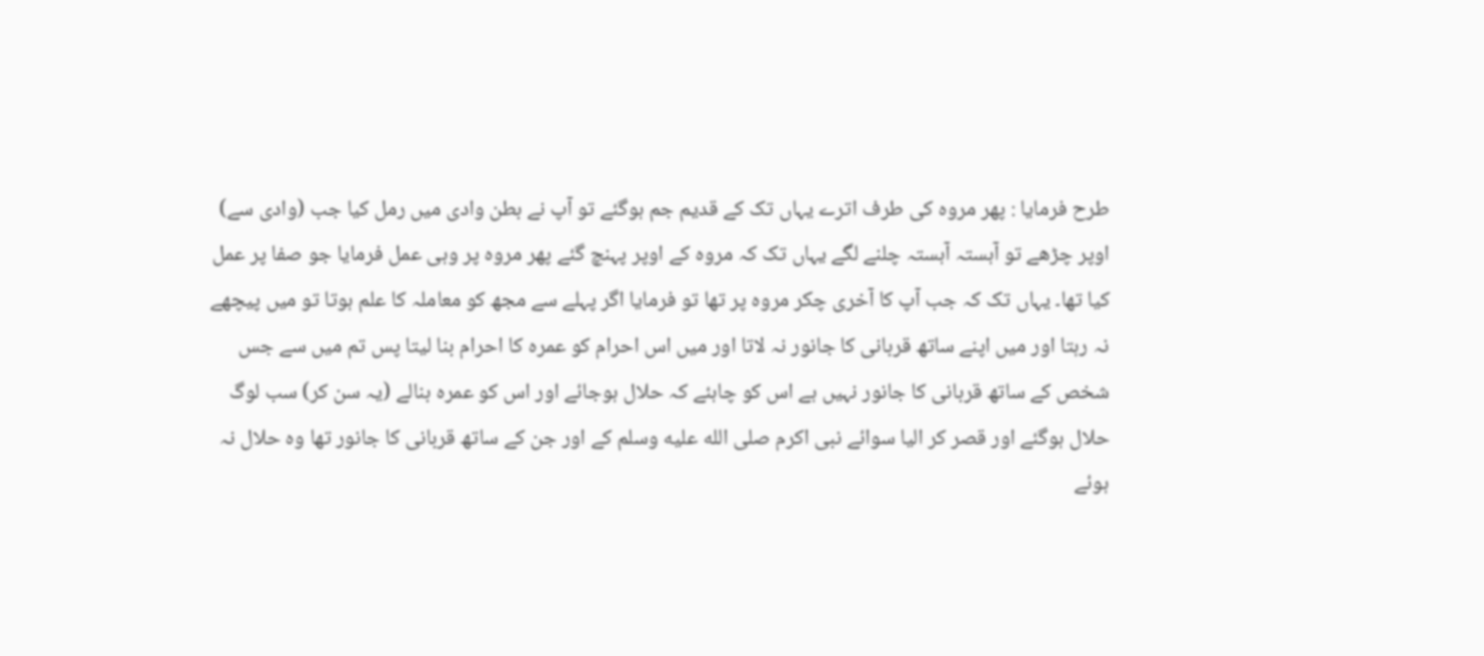طرح فرمایا : پھر مروہ کی طرف اترے یہاں تک کے قدیم جم ہوگئے تو آپ نے بطن وادی میں رمل کیا جب (وادی سے) اوپر چڑھے تو آہستہ آہستہ چلنے لگے یہاں تک کہ مروہ کے اوپر پہنچ گئے پھر مروہ پر وہی عمل فرمایا جو صفا پر عمل کیا تھا۔ یہاں تک کہ جب آپ کا آخری چکر مروہ پر تھا تو فرمایا اگر پہلے سے مجھ کو معاملہ کا علم ہوتا تو میں پیچھے نہ رہتا اور میں اپنے ساتھ قربانی کا جانور نہ لاتا اور میں اس احرام کو عمرہ کا احرام بنا لیتا پس تم میں سے جس شخص کے ساتھ قربانی کا جانور نہیں ہے اس کو چاہئے کہ حلال ہوجائے اور اس کو عمرہ بنالے (یہ سن کر) سب لوگ حلال ہوگئے اور قصر کر الیا سوائے نبی اکرم صلى الله عليه وسلم کے اور جن کے ساتھ قربانی کا جانور تھا وہ حلال نہ ہوئے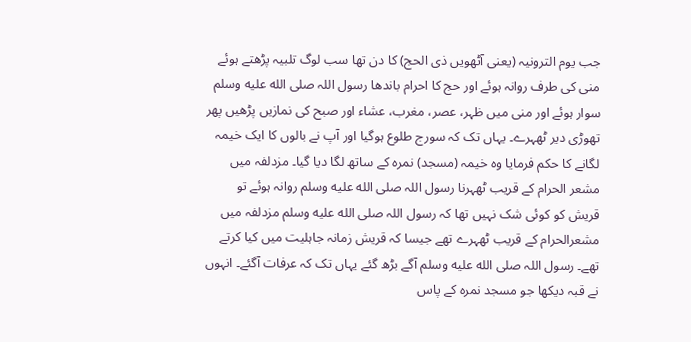جب یوم الترونیہ (یعنی آٹھویں ذی الحج) کا دن تھا سب لوگ تلبیہ پڑھتے ہوئے منی کی طرف روانہ ہوئے اور حج کا احرام باندھا رسول اللہ صلى الله عليه وسلم سوار ہوئے اور منی میں ظہر، عصر، مغرب، عشاء اور صبح کی نمازیں پڑھیں پھر تھوڑی دیر ٹھہرے۔ یہاں تک کہ سورج طلوع ہوگیا اور آپ نے بالوں کا ایک خیمہ لگانے کا حکم فرمایا وہ خیمہ (مسجد) نمرہ کے ساتھ لگا دیا گیا۔ مزدلفہ میں مشعر الحرام کے قریب ٹھہرنا رسول اللہ صلى الله عليه وسلم روانہ ہوئے تو قریش کو کوئی شک نہیں تھا کہ رسول اللہ صلى الله عليه وسلم مزدلفہ میں مشعرالحرام کے قریب ٹھہرے تھے جیسا کہ قریش زمانہ جاہلیت میں کیا کرتے تھے۔ رسول اللہ صلى الله عليه وسلم آگے بڑھ گئے یہاں تک کہ عرفات آگئے۔ انہوں نے قبہ دیکھا جو مسجد نمرہ کے پاس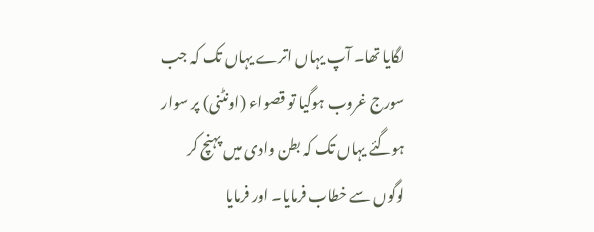لگایا تھا۔ آپ یہاں اترے یہاں تک کہ جب سورج غروب ہوگیا تو قصواء (اونٹنی) پر سوار ہوگئے یہاں تک کہ بطن وادی میں پہنچ کر لوگوں سے خطاب فرمایا۔ اور فرمایا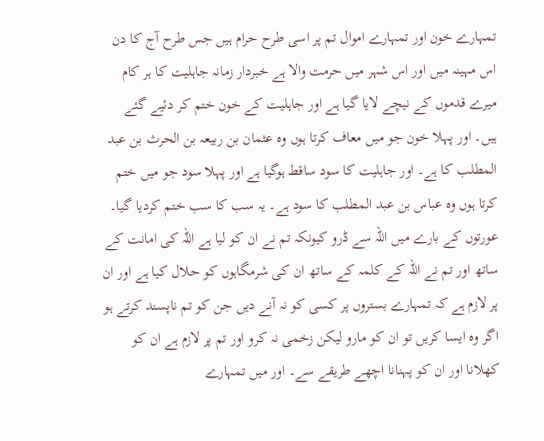تمہارے خون اور تمہارے اموال تم پر اسی طرح حرام ہیں جس طرح آج کا دن اس مہینہ میں اور اس شہر میں حرمت والا ہے خبردار زمانہ جاہلیت کا ہر کام میرے قدموں کے نیچے لایا گیا ہے اور جاہلیت کے خون ختم کر دئیے گئے ہیں۔ اور پہلا خون جو میں معاف کرتا ہوں وہ عثمان بن ربیعہ بن الحرث بن عبد المطلب کا ہے۔ اور جاہلیت کا سود ساقط ہوگیا ہے اور پہلا سود جو میں ختم کرتا ہوں وہ عباس بن عبد المطلب کا سود ہے۔ یہ سب کا سب ختم کردیا گیا۔ عورتوں کے بارے میں اللہ سے ڈرو کیونکہ تم نے ان کو لیا ہے اللہ کی امانت کے ساتھ اور تم نے اللہ کے کلمہ کے ساتھ ان کی شرمگاہوں کو حلال کیا ہے اور ان پر لازم ہے کہ تمہارے بستروں پر کسی کو نہ آنے دیں جن کو تم ناپسند کرتے ہو اگر وہ ایسا کریں تو ان کو مارو لیکن زخمی نہ کرو اور تم پر لازم ہے ان کو کھلانا اور ان کو پہنانا اچھے طریقے سے۔ اور میں تمہارے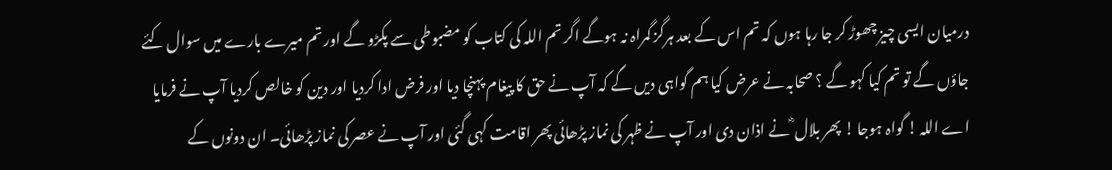درمیان ایسی چیز چھوڑ کر جا رہا ہوں کہ تم اس کے بعد ہرگز گمراہ نہ ہوگے اگر تم اللہ کی کتاب کو مضبوطی سے پکڑو گے اور تم میرے بارے میں سوال کئے جاؤں گے تو تم کیا کہو گے ؟ صحابہ نے عرض کیا ہم گواہی دیں گے کہ آپ نے حق کا پیغام پہنچا دیا اور فرض ادا کردیا اور دین کو خالص کردیا آپ نے فرمایا اے اللہ ! گواہ ہوجا ! پھر بلال ؓ نے اذان دی اور آپ نے ظہر کی نماز پڑھائی پھر اقامت کہی گئی اور آپ نے عصر کی نماز پڑھائی۔ ان دونوں کے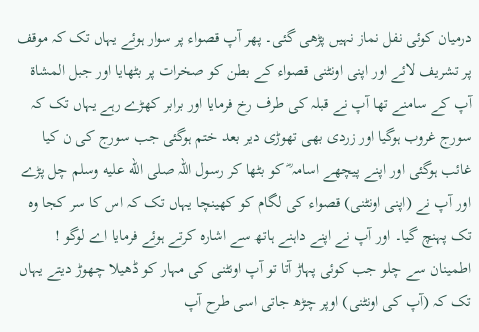درمیان کوئی نفل نماز نہیں پڑھی گئی۔ پھر آپ قصواء پر سوار ہوئے یہاں تک کہ موقف پر تشریف لائے اور اپنی اونٹنی قصواء کے بطن کو صخرات پر بٹھایا اور جبل المشاۃ آپ کے سامنے تھا آپ نے قبلہ کی طرف رخ فرمایا اور برابر کھڑے رہے یہاں تک کہ سورج غروب ہوگیا اور زردی بھی تھوڑی دیر بعد ختم ہوگئی جب سورج کی ن کیا غائب ہوگئی اور اپنے پیچھے اسامہ ؓ کو بٹھا کر رسول اللہ صلى الله عليه وسلم چل پڑے اور آپ نے (اپنی اونٹنی) قصواء کی لگام کو کھینچا یہاں تک کہ اس کا سر کجا وہ تک پہنچ گیا۔ اور آپ نے اپنے داہنے ہاتھ سے اشارہ کرتے ہوئے فرمایا اے لوگو ! اطمینان سے چلو جب کوئی پہاڑ آتا تو آپ اونٹنی کی مہار کو ڈھیلا چھوڑ دیتے یہاں تک کہ (آپ کی اونٹنی) اوپر چڑھ جاتی اسی طرح آپ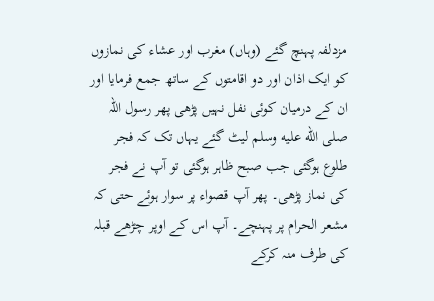مزدلفہ پہنچ گئے (وہاں) مغرب اور عشاء کی نمازوں کو ایک اذان اور دو اقامتوں کے ساتھ جمع فرمایا اور ان کے درمیان کوئی نفل نہیں پڑھی پھر رسول اللہ صلى الله عليه وسلم لیٹ گئے یہاں تک کہ فجر طلوع ہوگئی جب صبح ظاہر ہوگئی تو آپ نے فجر کی نماز پڑھی۔ پھر آپ قصواء پر سوار ہوئے حتی کہ مشعر الحرام پر پہنچے۔ آپ اس کے اوپر چڑھے قبلہ کی طرف منہ کرکے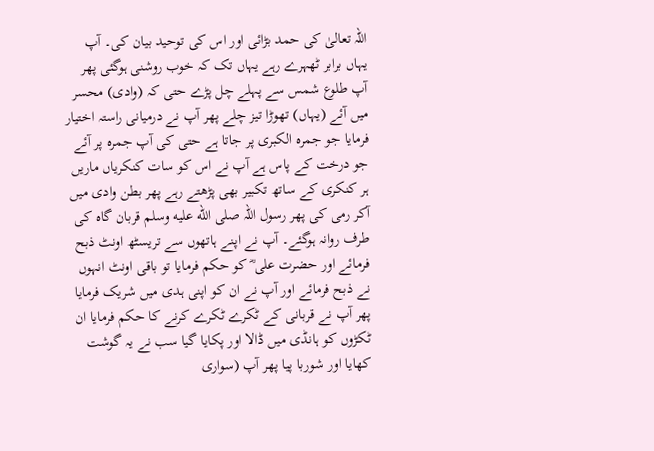اللہ تعالیٰ کی حمد بڑائی اور اس کی توحید بیان کی۔ آپ یہاں برابر ٹھہرے رہے یہاں تک کہ خوب روشنی ہوگئی پھر آپ طلوع شمس سے پہلے چل پڑے حتی کہ (وادی) محسر میں آئے (یہاں) تھوڑا تیز چلے پھر آپ نے درمیانی راستہ اختیار فرمایا جو جمرہ الکبری پر جاتا ہے حتی کی آپ جمرہ پر آئے جو درخت کے پاس ہے آپ نے اس کو سات کنکریاں ماریں ہر کنکری کے ساتھ تکبیر بھی پڑھتے رہے پھر بطن وادی میں آکر رمی کی پھر رسول اللہ صلى الله عليه وسلم قربان گاہ کی طرف روانہ ہوگئے۔ آپ نے اپنے ہاتھوں سے تریسٹھ اونٹ ذبح فرمائے اور حضرت علی ؓ کو حکم فرمایا تو باقی اونٹ انہوں نے ذبح فرمائے اور آپ نے ان کو اپنی ہدی میں شریک فرمایا پھر آپ نے قربانی کے ٹکرے ٹکرے کرنے کا حکم فرمایا ان ٹکڑوں کو ہانڈی میں ڈالا اور پکایا گیا سب نے یہ گوشت کھایا اور شوربا پیا پھر آپ (سواری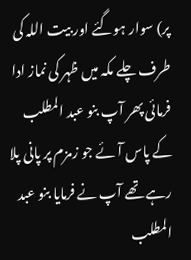پر) سوار ہوگئے اور بیت اللہ کی طرف چلے مکہ میں ظہر کی نماز ادا فرمائی پھر آپ بنو عبد المطلب کے پاس آئے جو زمزم پر پانی پلا رہے تھے آپ نے فرمایا بنو عبد المطلب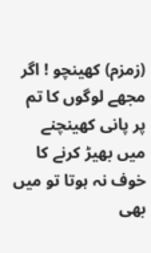(زمزم) کھینچو ! اگر مجھے لوگوں کا تم پر پانی کھینچنے میں بھیڑ کرنے کا خوف نہ ہوتا تو میں بھی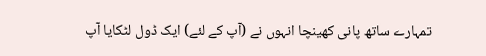تمہارے ساتھ پانی کھینچا انہوں نے (آپ کے لئے) ایک ڈول لٹکایا آپ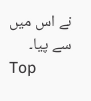نے اس میں سے پیا۔
Top